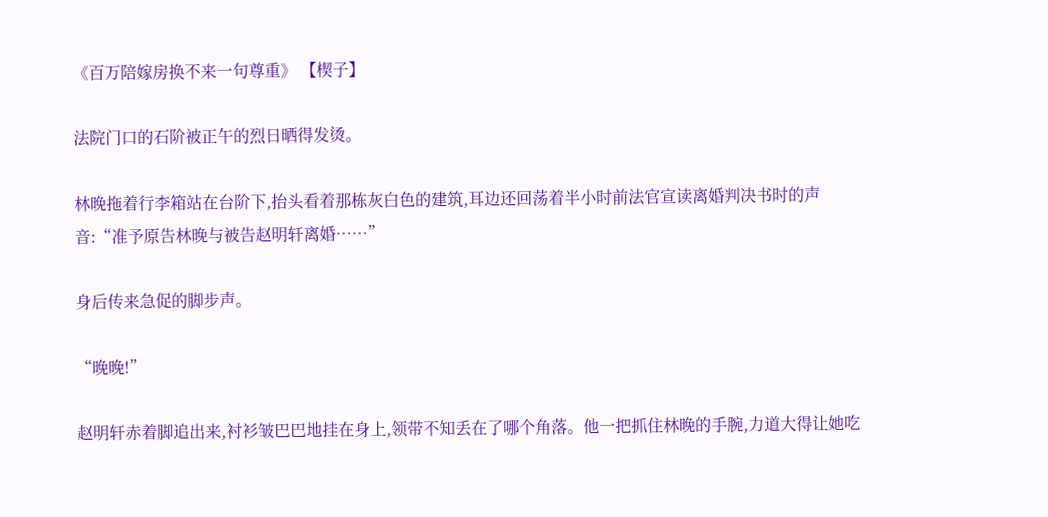《百万陪嫁房换不来一句尊重》 【楔子】

法院门口的石阶被正午的烈日晒得发烫。

林晚拖着行李箱站在台阶下,抬头看着那栋灰白色的建筑,耳边还回荡着半小时前法官宣读离婚判决书时的声音:“准予原告林晚与被告赵明轩离婚……”

身后传来急促的脚步声。

“晚晚!”

赵明轩赤着脚追出来,衬衫皱巴巴地挂在身上,领带不知丢在了哪个角落。他一把抓住林晚的手腕,力道大得让她吃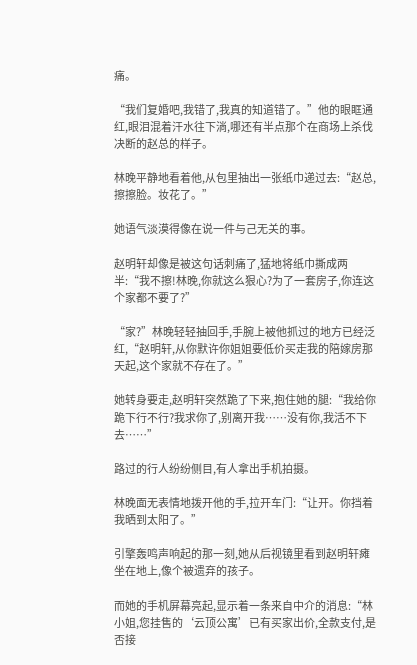痛。

“我们复婚吧,我错了,我真的知道错了。”他的眼眶通红,眼泪混着汗水往下淌,哪还有半点那个在商场上杀伐决断的赵总的样子。

林晚平静地看着他,从包里抽出一张纸巾递过去:“赵总,擦擦脸。妆花了。”

她语气淡漠得像在说一件与己无关的事。

赵明轩却像是被这句话刺痛了,猛地将纸巾撕成两半:“我不擦!林晚,你就这么狠心?为了一套房子,你连这个家都不要了?”

“家?”林晚轻轻抽回手,手腕上被他抓过的地方已经泛红,“赵明轩,从你默许你姐姐要低价买走我的陪嫁房那天起,这个家就不存在了。”

她转身要走,赵明轩突然跪了下来,抱住她的腿:“我给你跪下行不行?我求你了,别离开我……没有你,我活不下去……”

路过的行人纷纷侧目,有人拿出手机拍摄。

林晚面无表情地拨开他的手,拉开车门:“让开。你挡着我晒到太阳了。”

引擎轰鸣声响起的那一刻,她从后视镜里看到赵明轩瘫坐在地上,像个被遗弃的孩子。

而她的手机屏幕亮起,显示着一条来自中介的消息:“林小姐,您挂售的‘云顶公寓’已有买家出价,全款支付,是否接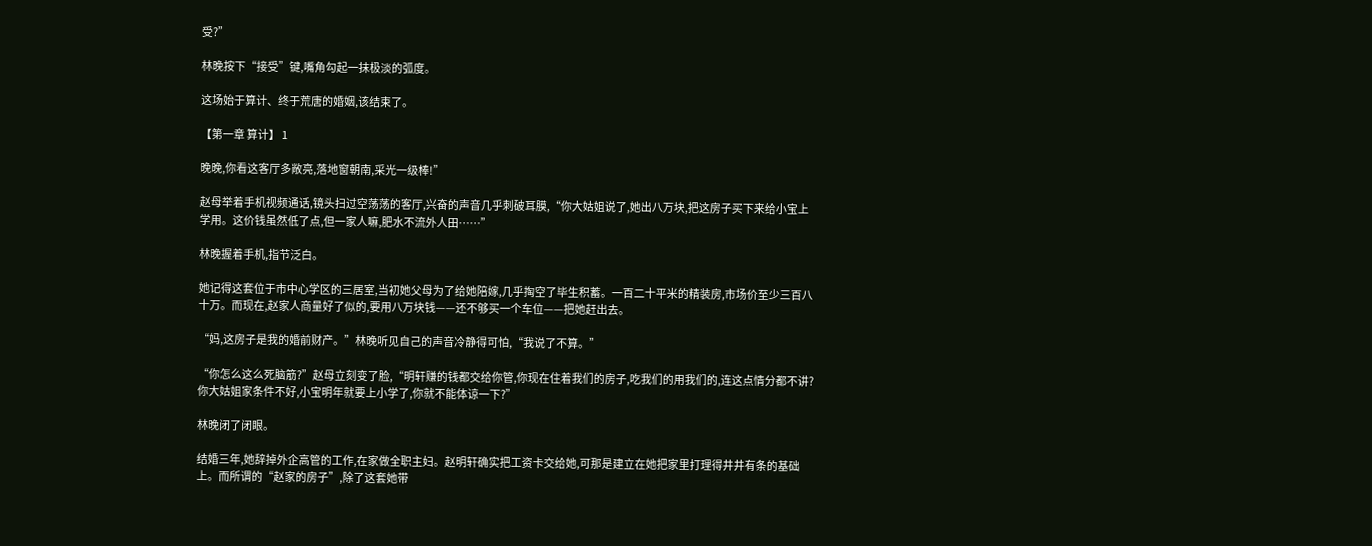受?”

林晚按下“接受”键,嘴角勾起一抹极淡的弧度。

这场始于算计、终于荒唐的婚姻,该结束了。

【第一章 算计】 1

晚晚,你看这客厅多敞亮,落地窗朝南,采光一级棒!”

赵母举着手机视频通话,镜头扫过空荡荡的客厅,兴奋的声音几乎刺破耳膜,“你大姑姐说了,她出八万块,把这房子买下来给小宝上学用。这价钱虽然低了点,但一家人嘛,肥水不流外人田……”

林晚握着手机,指节泛白。

她记得这套位于市中心学区的三居室,当初她父母为了给她陪嫁,几乎掏空了毕生积蓄。一百二十平米的精装房,市场价至少三百八十万。而现在,赵家人商量好了似的,要用八万块钱——还不够买一个车位——把她赶出去。

“妈,这房子是我的婚前财产。”林晚听见自己的声音冷静得可怕,“我说了不算。”

“你怎么这么死脑筋?”赵母立刻变了脸,“明轩赚的钱都交给你管,你现在住着我们的房子,吃我们的用我们的,连这点情分都不讲?你大姑姐家条件不好,小宝明年就要上小学了,你就不能体谅一下?”

林晚闭了闭眼。

结婚三年,她辞掉外企高管的工作,在家做全职主妇。赵明轩确实把工资卡交给她,可那是建立在她把家里打理得井井有条的基础上。而所谓的“赵家的房子”,除了这套她带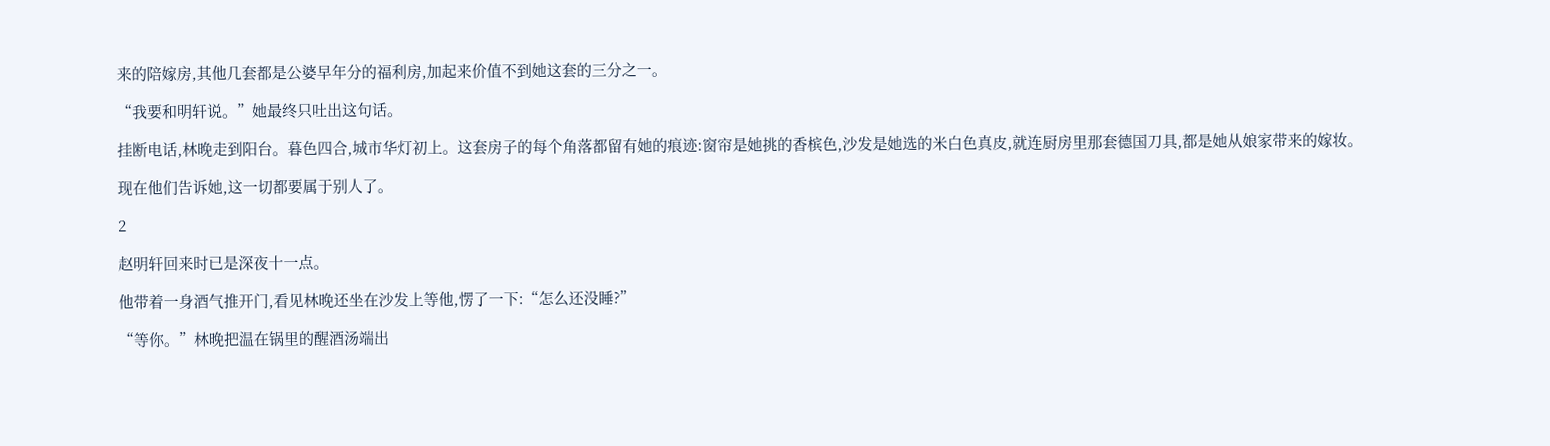来的陪嫁房,其他几套都是公婆早年分的福利房,加起来价值不到她这套的三分之一。

“我要和明轩说。”她最终只吐出这句话。

挂断电话,林晚走到阳台。暮色四合,城市华灯初上。这套房子的每个角落都留有她的痕迹:窗帘是她挑的香槟色,沙发是她选的米白色真皮,就连厨房里那套德国刀具,都是她从娘家带来的嫁妆。

现在他们告诉她,这一切都要属于别人了。

2

赵明轩回来时已是深夜十一点。

他带着一身酒气推开门,看见林晚还坐在沙发上等他,愣了一下:“怎么还没睡?”

“等你。”林晚把温在锅里的醒酒汤端出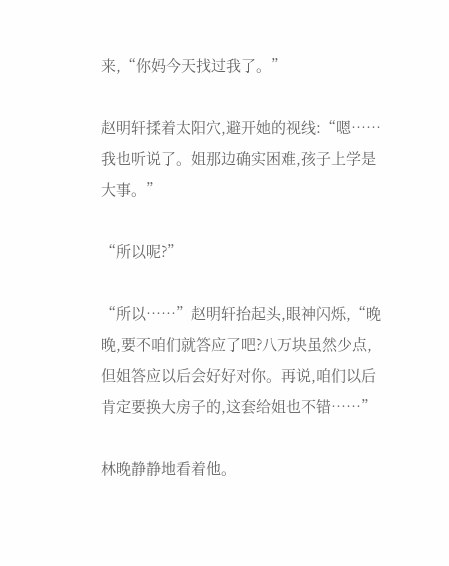来,“你妈今天找过我了。”

赵明轩揉着太阳穴,避开她的视线:“嗯……我也听说了。姐那边确实困难,孩子上学是大事。”

“所以呢?”

“所以……”赵明轩抬起头,眼神闪烁,“晚晚,要不咱们就答应了吧?八万块虽然少点,但姐答应以后会好好对你。再说,咱们以后肯定要换大房子的,这套给姐也不错……”

林晚静静地看着他。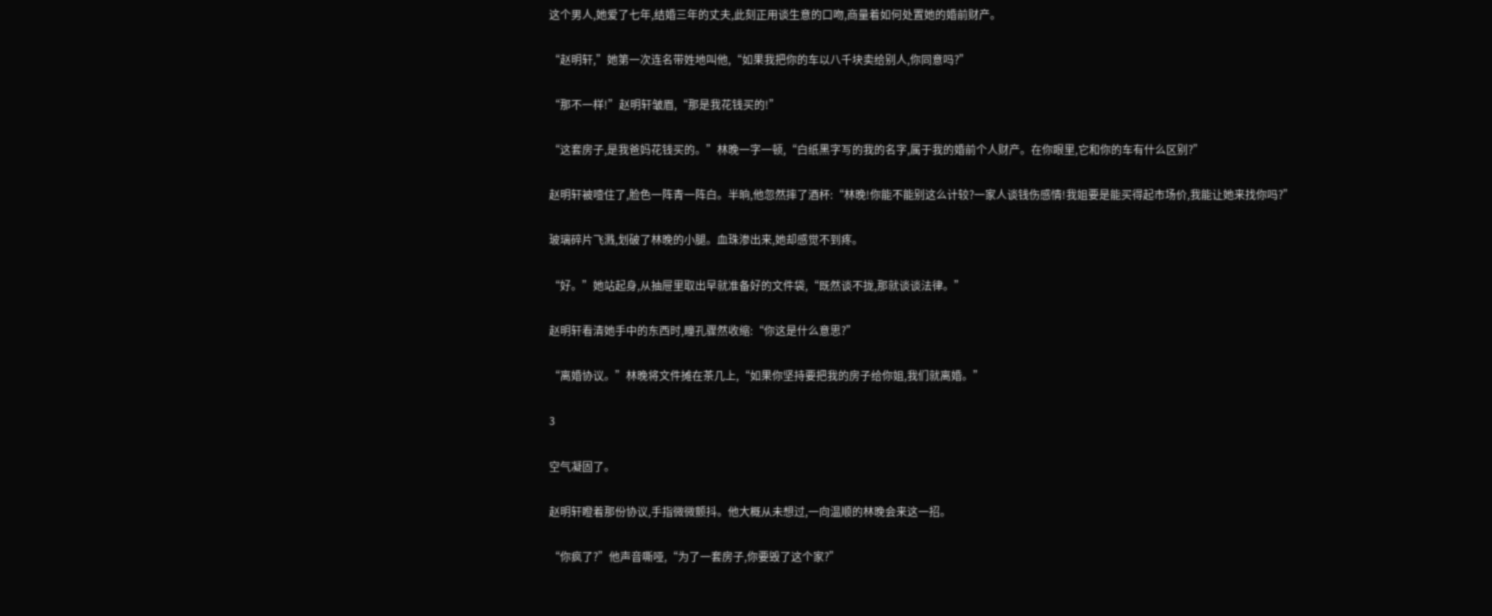这个男人,她爱了七年,结婚三年的丈夫,此刻正用谈生意的口吻,商量着如何处置她的婚前财产。

“赵明轩,”她第一次连名带姓地叫他,“如果我把你的车以八千块卖给别人,你同意吗?”

“那不一样!”赵明轩皱眉,“那是我花钱买的!”

“这套房子,是我爸妈花钱买的。”林晚一字一顿,“白纸黑字写的我的名字,属于我的婚前个人财产。在你眼里,它和你的车有什么区别?”

赵明轩被噎住了,脸色一阵青一阵白。半晌,他忽然摔了酒杯:“林晚!你能不能别这么计较?一家人谈钱伤感情!我姐要是能买得起市场价,我能让她来找你吗?”

玻璃碎片飞溅,划破了林晚的小腿。血珠渗出来,她却感觉不到疼。

“好。”她站起身,从抽屉里取出早就准备好的文件袋,“既然谈不拢,那就谈谈法律。”

赵明轩看清她手中的东西时,瞳孔骤然收缩:“你这是什么意思?”

“离婚协议。”林晚将文件摊在茶几上,“如果你坚持要把我的房子给你姐,我们就离婚。”

3

空气凝固了。

赵明轩瞪着那份协议,手指微微颤抖。他大概从未想过,一向温顺的林晚会来这一招。

“你疯了?”他声音嘶哑,“为了一套房子,你要毁了这个家?”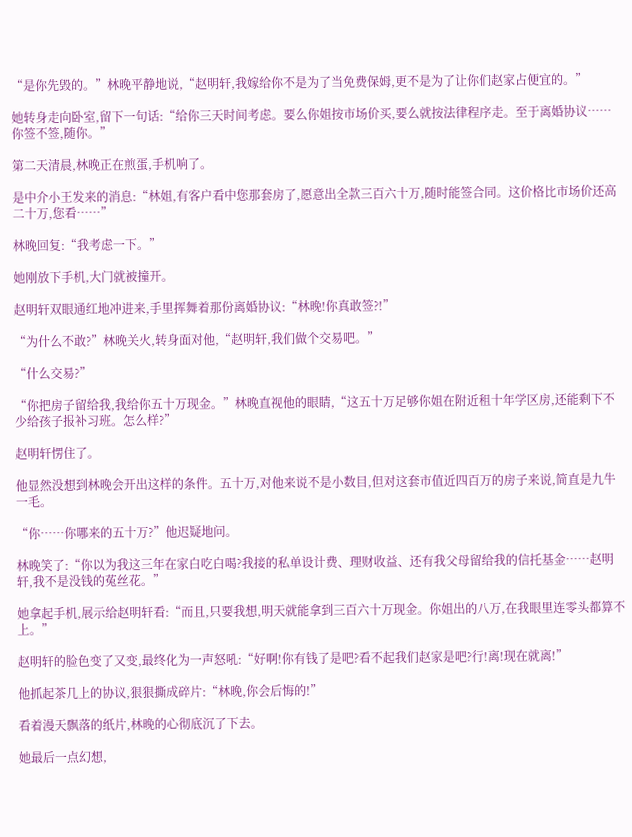“是你先毁的。”林晚平静地说,“赵明轩,我嫁给你不是为了当免费保姆,更不是为了让你们赵家占便宜的。”

她转身走向卧室,留下一句话:“给你三天时间考虑。要么你姐按市场价买,要么就按法律程序走。至于离婚协议……你签不签,随你。”

第二天清晨,林晚正在煎蛋,手机响了。

是中介小王发来的消息:“林姐,有客户看中您那套房了,愿意出全款三百六十万,随时能签合同。这价格比市场价还高二十万,您看……”

林晚回复:“我考虑一下。”

她刚放下手机,大门就被撞开。

赵明轩双眼通红地冲进来,手里挥舞着那份离婚协议:“林晚!你真敢签?!”

“为什么不敢?”林晚关火,转身面对他,“赵明轩,我们做个交易吧。”

“什么交易?”

“你把房子留给我,我给你五十万现金。”林晚直视他的眼睛,“这五十万足够你姐在附近租十年学区房,还能剩下不少给孩子报补习班。怎么样?”

赵明轩愣住了。

他显然没想到林晚会开出这样的条件。五十万,对他来说不是小数目,但对这套市值近四百万的房子来说,简直是九牛一毛。

“你……你哪来的五十万?”他迟疑地问。

林晚笑了:“你以为我这三年在家白吃白喝?我接的私单设计费、理财收益、还有我父母留给我的信托基金……赵明轩,我不是没钱的菟丝花。”

她拿起手机,展示给赵明轩看:“而且,只要我想,明天就能拿到三百六十万现金。你姐出的八万,在我眼里连零头都算不上。”

赵明轩的脸色变了又变,最终化为一声怒吼:“好啊!你有钱了是吧?看不起我们赵家是吧?行!离!现在就离!”

他抓起茶几上的协议,狠狠撕成碎片:“林晚,你会后悔的!”

看着漫天飘落的纸片,林晚的心彻底沉了下去。

她最后一点幻想,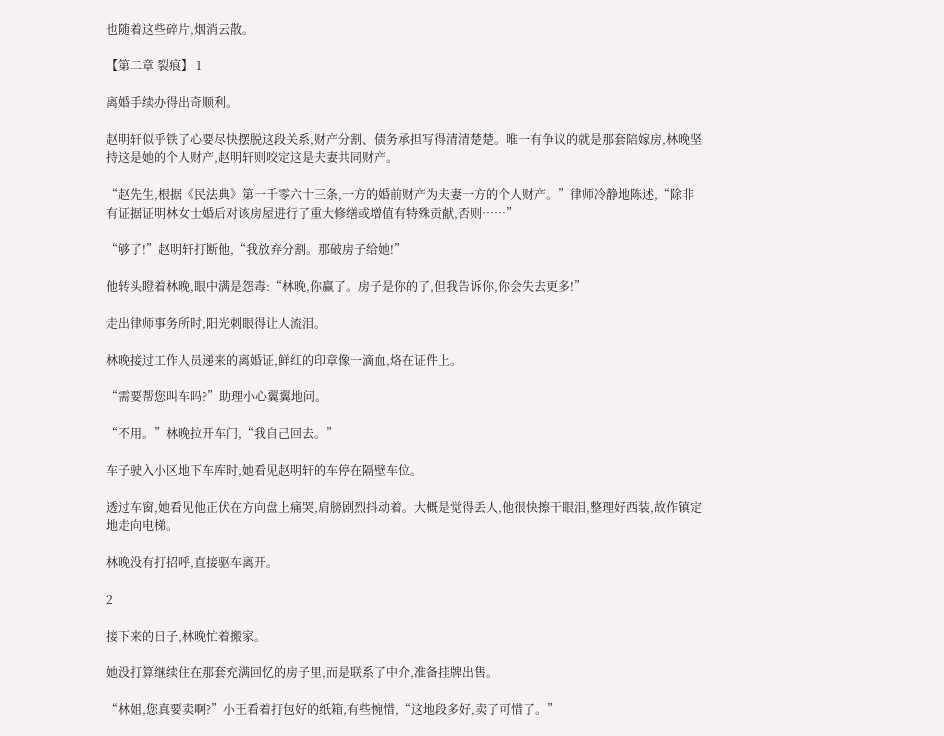也随着这些碎片,烟消云散。

【第二章 裂痕】 1

离婚手续办得出奇顺利。

赵明轩似乎铁了心要尽快摆脱这段关系,财产分割、债务承担写得清清楚楚。唯一有争议的就是那套陪嫁房,林晚坚持这是她的个人财产,赵明轩则咬定这是夫妻共同财产。

“赵先生,根据《民法典》第一千零六十三条,一方的婚前财产为夫妻一方的个人财产。”律师冷静地陈述,“除非有证据证明林女士婚后对该房屋进行了重大修缮或增值有特殊贡献,否则……”

“够了!”赵明轩打断他,“我放弃分割。那破房子给她!”

他转头瞪着林晚,眼中满是怨毒:“林晚,你赢了。房子是你的了,但我告诉你,你会失去更多!”

走出律师事务所时,阳光刺眼得让人流泪。

林晚接过工作人员递来的离婚证,鲜红的印章像一滴血,烙在证件上。

“需要帮您叫车吗?”助理小心翼翼地问。

“不用。”林晚拉开车门,“我自己回去。”

车子驶入小区地下车库时,她看见赵明轩的车停在隔壁车位。

透过车窗,她看见他正伏在方向盘上痛哭,肩膀剧烈抖动着。大概是觉得丢人,他很快擦干眼泪,整理好西装,故作镇定地走向电梯。

林晚没有打招呼,直接驱车离开。

2

接下来的日子,林晚忙着搬家。

她没打算继续住在那套充满回忆的房子里,而是联系了中介,准备挂牌出售。

“林姐,您真要卖啊?”小王看着打包好的纸箱,有些惋惜,“这地段多好,卖了可惜了。”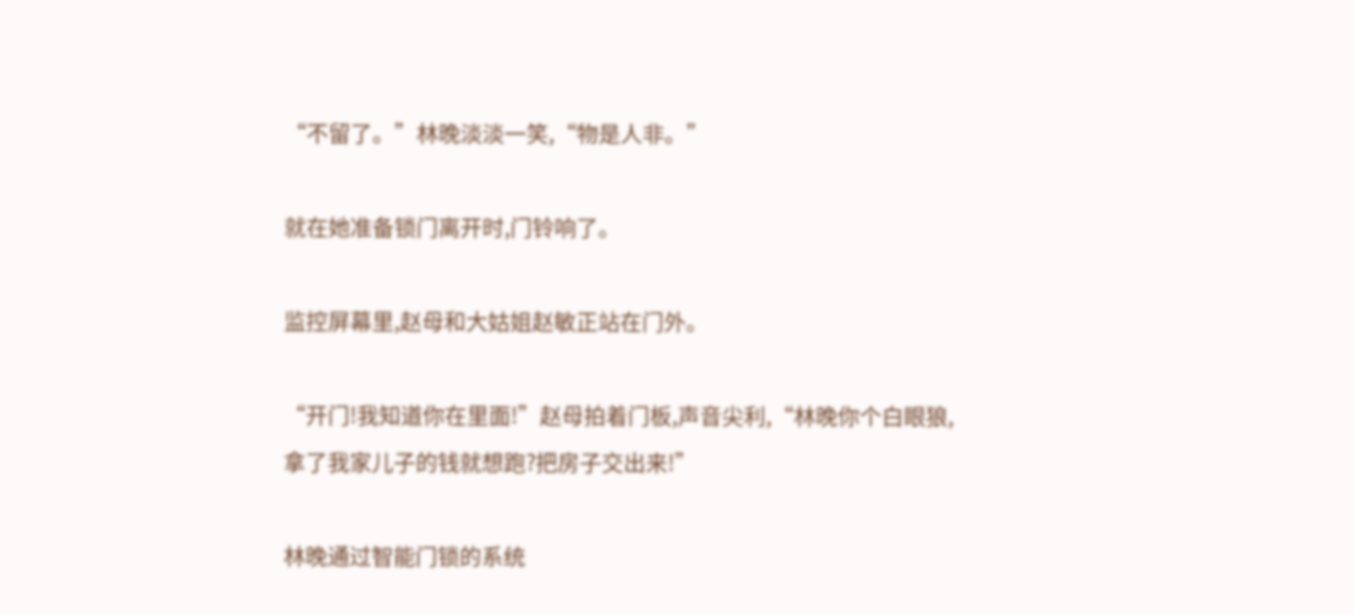“不留了。”林晚淡淡一笑,“物是人非。”

就在她准备锁门离开时,门铃响了。

监控屏幕里,赵母和大姑姐赵敏正站在门外。

“开门!我知道你在里面!”赵母拍着门板,声音尖利,“林晚你个白眼狼,拿了我家儿子的钱就想跑?把房子交出来!”

林晚通过智能门锁的系统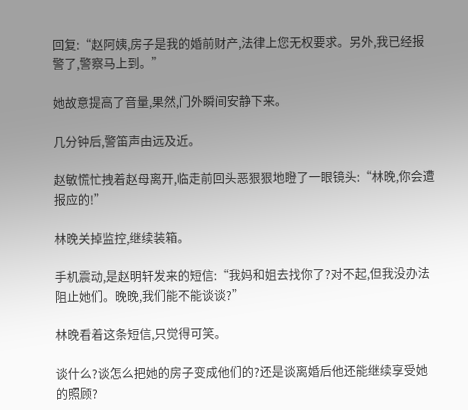回复:“赵阿姨,房子是我的婚前财产,法律上您无权要求。另外,我已经报警了,警察马上到。”

她故意提高了音量,果然,门外瞬间安静下来。

几分钟后,警笛声由远及近。

赵敏慌忙拽着赵母离开,临走前回头恶狠狠地瞪了一眼镜头:“林晚,你会遭报应的!”

林晚关掉监控,继续装箱。

手机震动,是赵明轩发来的短信:“我妈和姐去找你了?对不起,但我没办法阻止她们。晚晚,我们能不能谈谈?”

林晚看着这条短信,只觉得可笑。

谈什么?谈怎么把她的房子变成他们的?还是谈离婚后他还能继续享受她的照顾?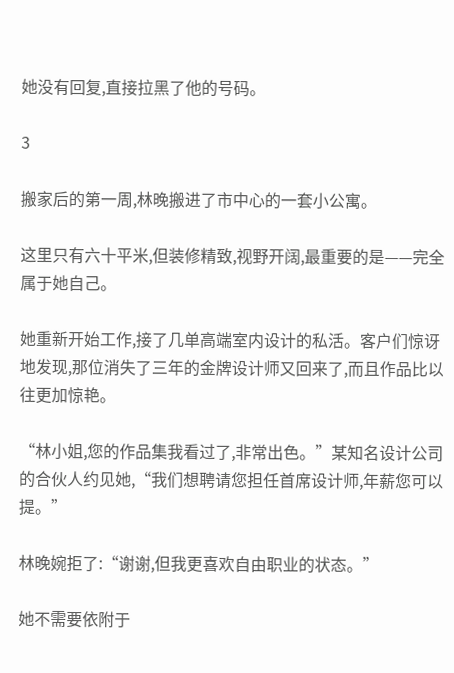她没有回复,直接拉黑了他的号码。

3

搬家后的第一周,林晚搬进了市中心的一套小公寓。

这里只有六十平米,但装修精致,视野开阔,最重要的是——完全属于她自己。

她重新开始工作,接了几单高端室内设计的私活。客户们惊讶地发现,那位消失了三年的金牌设计师又回来了,而且作品比以往更加惊艳。

“林小姐,您的作品集我看过了,非常出色。”某知名设计公司的合伙人约见她,“我们想聘请您担任首席设计师,年薪您可以提。”

林晚婉拒了:“谢谢,但我更喜欢自由职业的状态。”

她不需要依附于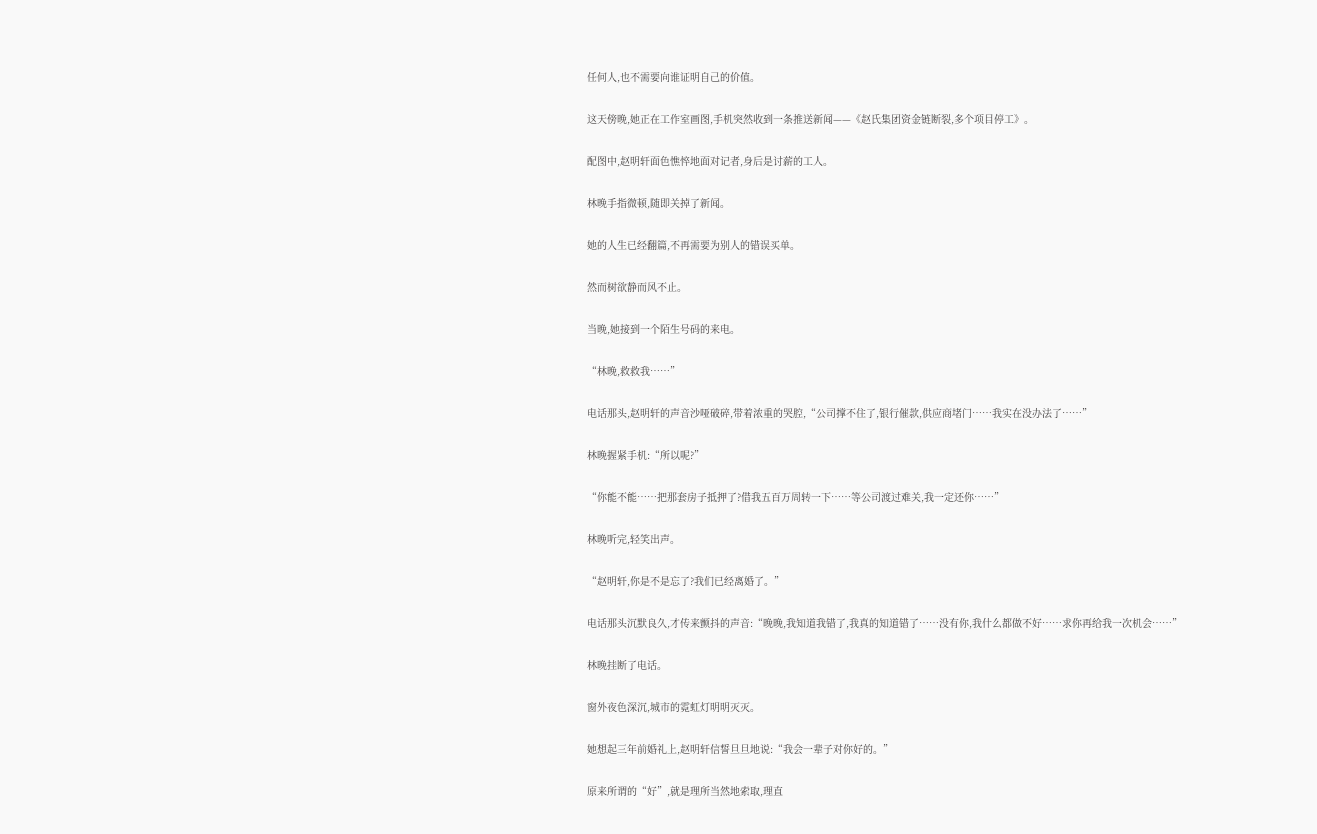任何人,也不需要向谁证明自己的价值。

这天傍晚,她正在工作室画图,手机突然收到一条推送新闻——《赵氏集团资金链断裂,多个项目停工》。

配图中,赵明轩面色憔悴地面对记者,身后是讨薪的工人。

林晚手指微顿,随即关掉了新闻。

她的人生已经翻篇,不再需要为别人的错误买单。

然而树欲静而风不止。

当晚,她接到一个陌生号码的来电。

“林晚,救救我……”

电话那头,赵明轩的声音沙哑破碎,带着浓重的哭腔,“公司撑不住了,银行催款,供应商堵门……我实在没办法了……”

林晚握紧手机:“所以呢?”

“你能不能……把那套房子抵押了?借我五百万周转一下……等公司渡过难关,我一定还你……”

林晚听完,轻笑出声。

“赵明轩,你是不是忘了?我们已经离婚了。”

电话那头沉默良久,才传来颤抖的声音:“晚晚,我知道我错了,我真的知道错了……没有你,我什么都做不好……求你再给我一次机会……”

林晚挂断了电话。

窗外夜色深沉,城市的霓虹灯明明灭灭。

她想起三年前婚礼上,赵明轩信誓旦旦地说:“我会一辈子对你好的。”

原来所谓的“好”,就是理所当然地索取,理直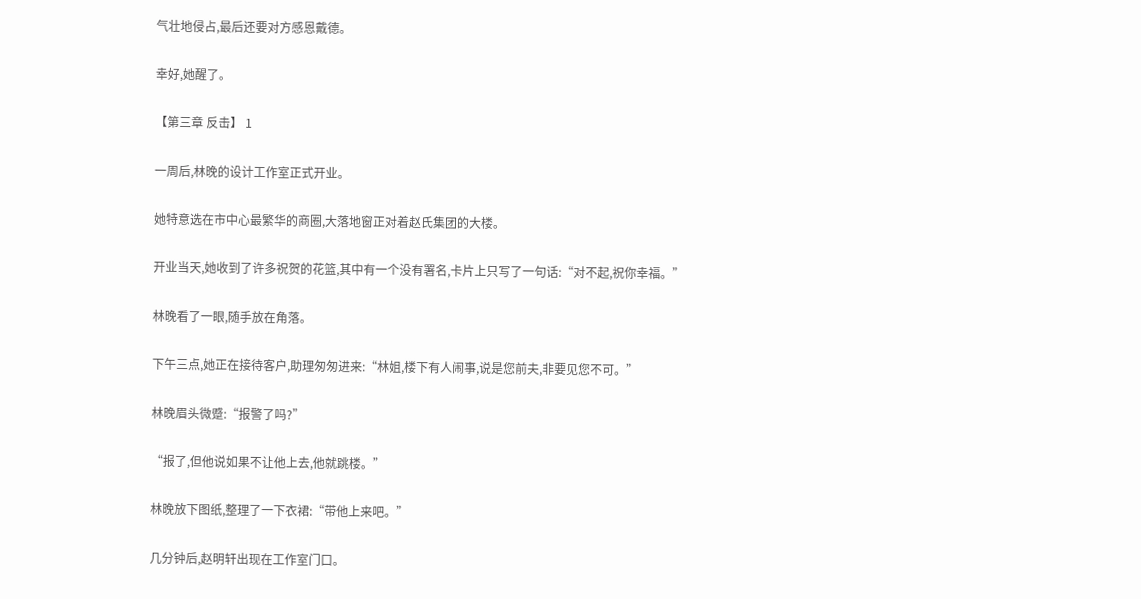气壮地侵占,最后还要对方感恩戴德。

幸好,她醒了。

【第三章 反击】 1

一周后,林晚的设计工作室正式开业。

她特意选在市中心最繁华的商圈,大落地窗正对着赵氏集团的大楼。

开业当天,她收到了许多祝贺的花篮,其中有一个没有署名,卡片上只写了一句话:“对不起,祝你幸福。”

林晚看了一眼,随手放在角落。

下午三点,她正在接待客户,助理匆匆进来:“林姐,楼下有人闹事,说是您前夫,非要见您不可。”

林晚眉头微蹙:“报警了吗?”

“报了,但他说如果不让他上去,他就跳楼。”

林晚放下图纸,整理了一下衣裙:“带他上来吧。”

几分钟后,赵明轩出现在工作室门口。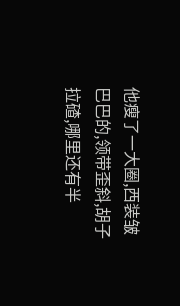他瘦了一大圈,西装皱巴巴的,领带歪斜,胡子拉碴,哪里还有半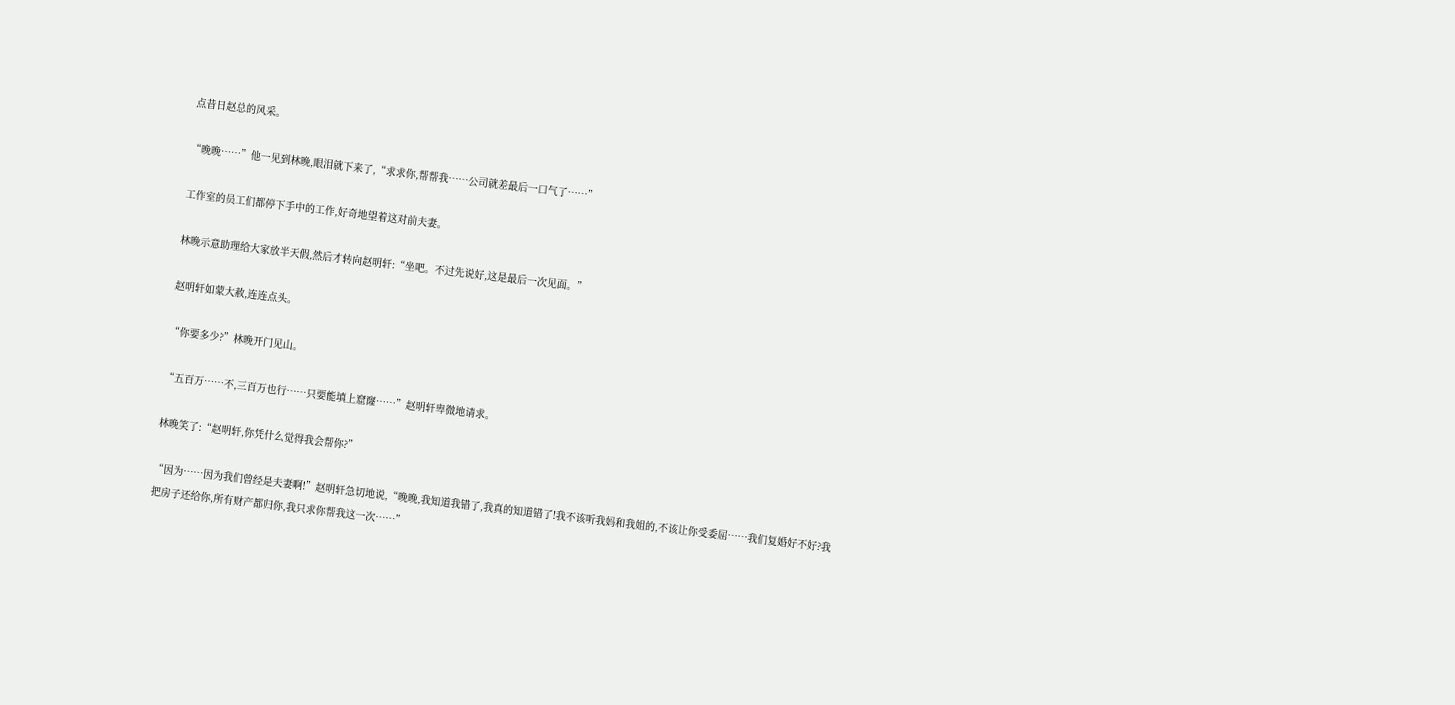点昔日赵总的风采。

“晚晚……”他一见到林晚,眼泪就下来了,“求求你,帮帮我……公司就差最后一口气了……”

工作室的员工们都停下手中的工作,好奇地望着这对前夫妻。

林晚示意助理给大家放半天假,然后才转向赵明轩:“坐吧。不过先说好,这是最后一次见面。”

赵明轩如蒙大赦,连连点头。

“你要多少?”林晚开门见山。

“五百万……不,三百万也行……只要能填上窟窿……”赵明轩卑微地请求。

林晚笑了:“赵明轩,你凭什么觉得我会帮你?”

“因为……因为我们曾经是夫妻啊!”赵明轩急切地说,“晚晚,我知道我错了,我真的知道错了!我不该听我妈和我姐的,不该让你受委屈……我们复婚好不好?我把房子还给你,所有财产都归你,我只求你帮我这一次……”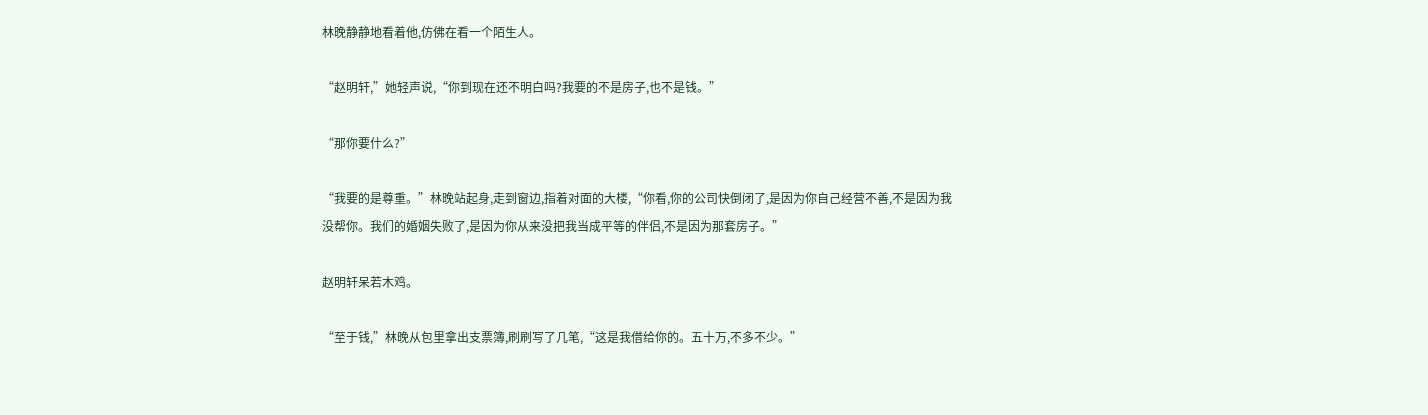林晚静静地看着他,仿佛在看一个陌生人。

“赵明轩,”她轻声说,“你到现在还不明白吗?我要的不是房子,也不是钱。”

“那你要什么?”

“我要的是尊重。”林晚站起身,走到窗边,指着对面的大楼,“你看,你的公司快倒闭了,是因为你自己经营不善,不是因为我没帮你。我们的婚姻失败了,是因为你从来没把我当成平等的伴侣,不是因为那套房子。”

赵明轩呆若木鸡。

“至于钱,”林晚从包里拿出支票簿,刷刷写了几笔,“这是我借给你的。五十万,不多不少。”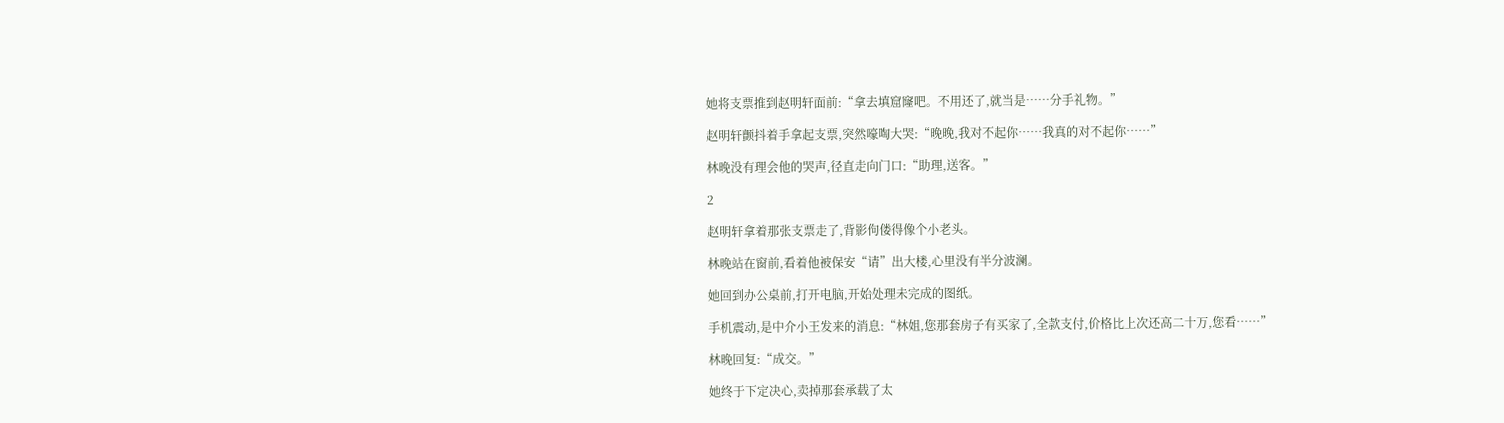她将支票推到赵明轩面前:“拿去填窟窿吧。不用还了,就当是……分手礼物。”

赵明轩颤抖着手拿起支票,突然嚎啕大哭:“晚晚,我对不起你……我真的对不起你……”

林晚没有理会他的哭声,径直走向门口:“助理,送客。”

2

赵明轩拿着那张支票走了,背影佝偻得像个小老头。

林晚站在窗前,看着他被保安“请”出大楼,心里没有半分波澜。

她回到办公桌前,打开电脑,开始处理未完成的图纸。

手机震动,是中介小王发来的消息:“林姐,您那套房子有买家了,全款支付,价格比上次还高二十万,您看……”

林晚回复:“成交。”

她终于下定决心,卖掉那套承载了太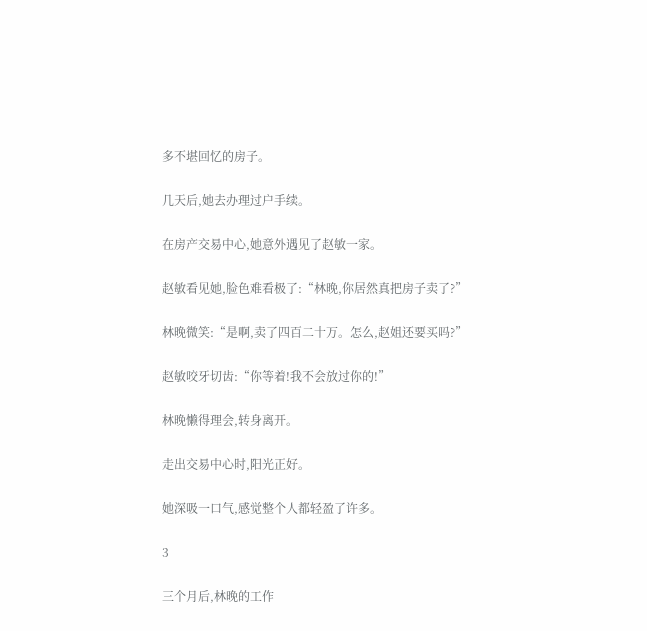多不堪回忆的房子。

几天后,她去办理过户手续。

在房产交易中心,她意外遇见了赵敏一家。

赵敏看见她,脸色难看极了:“林晚,你居然真把房子卖了?”

林晚微笑:“是啊,卖了四百二十万。怎么,赵姐还要买吗?”

赵敏咬牙切齿:“你等着!我不会放过你的!”

林晚懒得理会,转身离开。

走出交易中心时,阳光正好。

她深吸一口气,感觉整个人都轻盈了许多。

3

三个月后,林晚的工作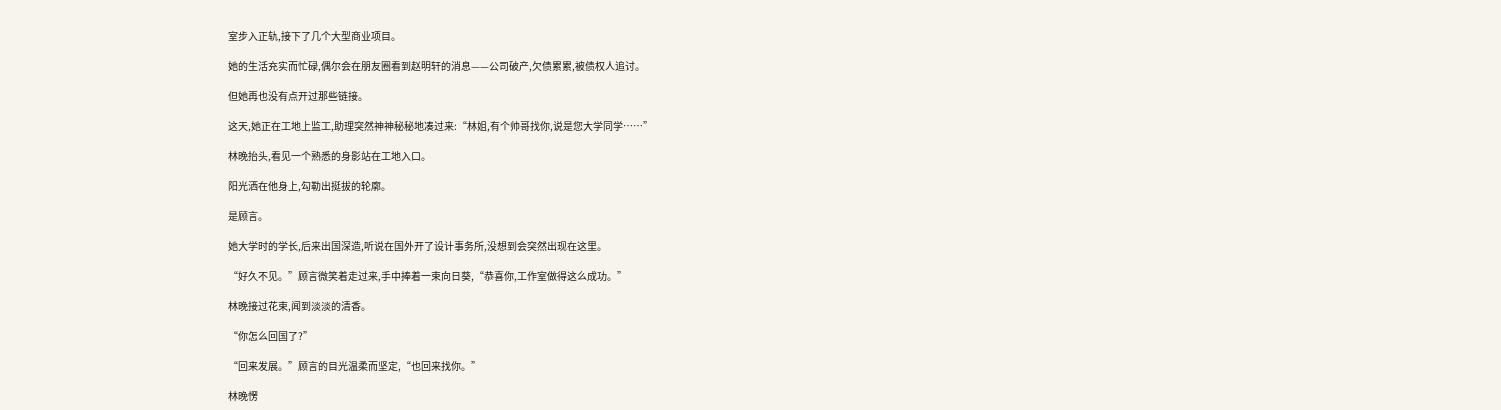室步入正轨,接下了几个大型商业项目。

她的生活充实而忙碌,偶尔会在朋友圈看到赵明轩的消息——公司破产,欠债累累,被债权人追讨。

但她再也没有点开过那些链接。

这天,她正在工地上监工,助理突然神神秘秘地凑过来:“林姐,有个帅哥找你,说是您大学同学……”

林晚抬头,看见一个熟悉的身影站在工地入口。

阳光洒在他身上,勾勒出挺拔的轮廓。

是顾言。

她大学时的学长,后来出国深造,听说在国外开了设计事务所,没想到会突然出现在这里。

“好久不见。”顾言微笑着走过来,手中捧着一束向日葵,“恭喜你,工作室做得这么成功。”

林晚接过花束,闻到淡淡的清香。

“你怎么回国了?”

“回来发展。”顾言的目光温柔而坚定,“也回来找你。”

林晚愣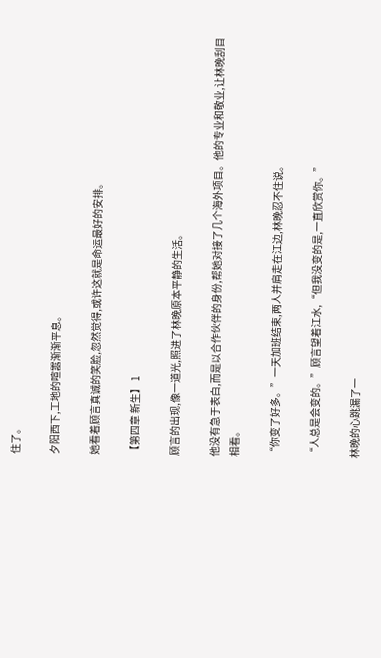住了。

夕阳西下,工地的喧嚣渐渐平息。

她看着顾言真诚的笑脸,忽然觉得,或许这就是命运最好的安排。

【第四章 新生】 1

顾言的出现,像一道光,照进了林晚原本平静的生活。

他没有急于表白,而是以合作伙伴的身份,帮她对接了几个海外项目。他的专业和敬业,让林晚刮目相看。

“你变了好多。”一天加班结束,两人并肩走在江边,林晚忍不住说。

“人总是会变的。”顾言望着江水,“但我没变的是,一直欣赏你。”

林晚的心跳漏了一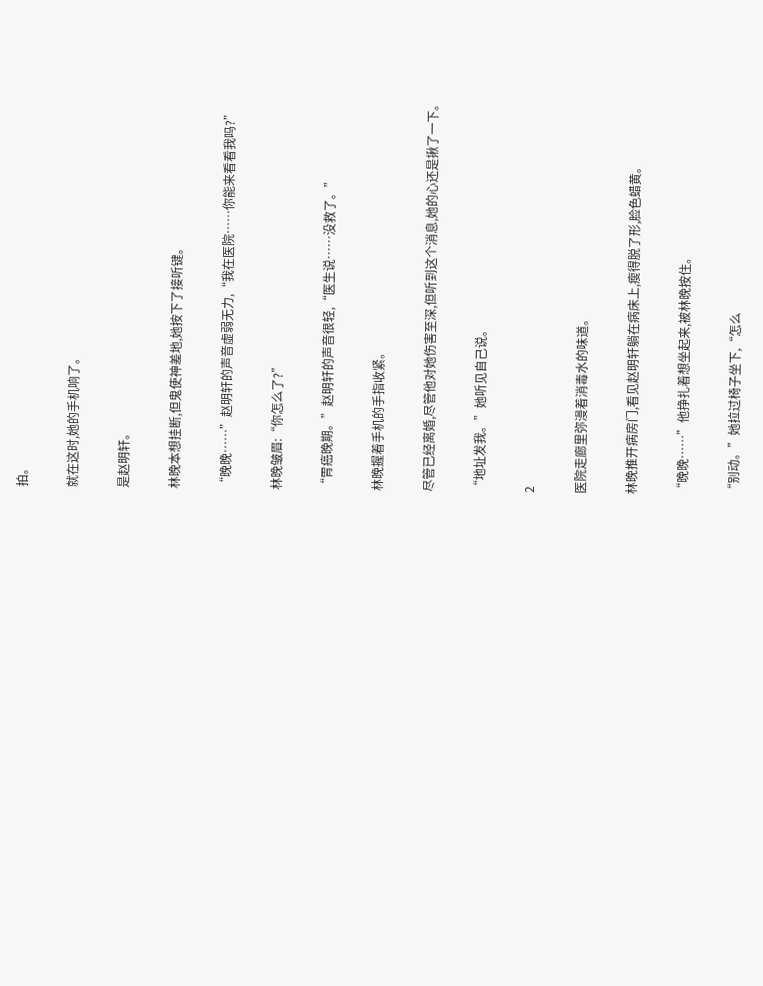拍。

就在这时,她的手机响了。

是赵明轩。

林晚本想挂断,但鬼使神差地,她按下了接听键。

“晚晚……”赵明轩的声音虚弱无力,“我在医院……你能来看看我吗?”

林晚皱眉:“你怎么了?”

“胃癌晚期。”赵明轩的声音很轻,“医生说……没救了。”

林晚握着手机的手指收紧。

尽管已经离婚,尽管他对她伤害至深,但听到这个消息,她的心还是揪了一下。

“地址发我。”她听见自己说。

2

医院走廊里弥漫着消毒水的味道。

林晚推开病房门,看见赵明轩躺在病床上,瘦得脱了形,脸色蜡黄。

“晚晚……”他挣扎着想坐起来,被林晚按住。

“别动。”她拉过椅子坐下,“怎么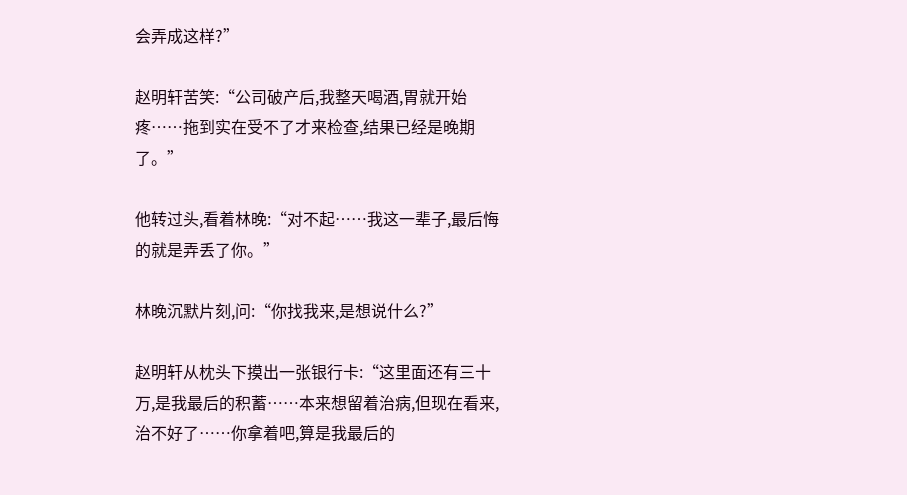会弄成这样?”

赵明轩苦笑:“公司破产后,我整天喝酒,胃就开始疼……拖到实在受不了才来检查,结果已经是晚期了。”

他转过头,看着林晚:“对不起……我这一辈子,最后悔的就是弄丢了你。”

林晚沉默片刻,问:“你找我来,是想说什么?”

赵明轩从枕头下摸出一张银行卡:“这里面还有三十万,是我最后的积蓄……本来想留着治病,但现在看来,治不好了……你拿着吧,算是我最后的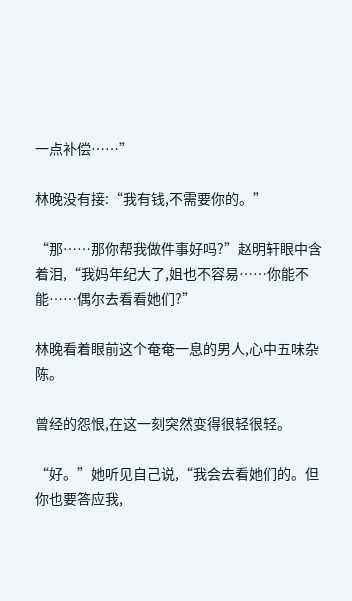一点补偿……”

林晚没有接:“我有钱,不需要你的。”

“那……那你帮我做件事好吗?”赵明轩眼中含着泪,“我妈年纪大了,姐也不容易……你能不能……偶尔去看看她们?”

林晚看着眼前这个奄奄一息的男人,心中五味杂陈。

曾经的怨恨,在这一刻突然变得很轻很轻。

“好。”她听见自己说,“我会去看她们的。但你也要答应我,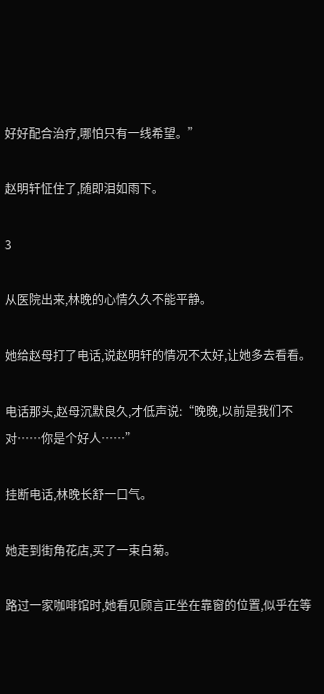好好配合治疗,哪怕只有一线希望。”

赵明轩怔住了,随即泪如雨下。

3

从医院出来,林晚的心情久久不能平静。

她给赵母打了电话,说赵明轩的情况不太好,让她多去看看。

电话那头,赵母沉默良久,才低声说:“晚晚,以前是我们不对……你是个好人……”

挂断电话,林晚长舒一口气。

她走到街角花店,买了一束白菊。

路过一家咖啡馆时,她看见顾言正坐在靠窗的位置,似乎在等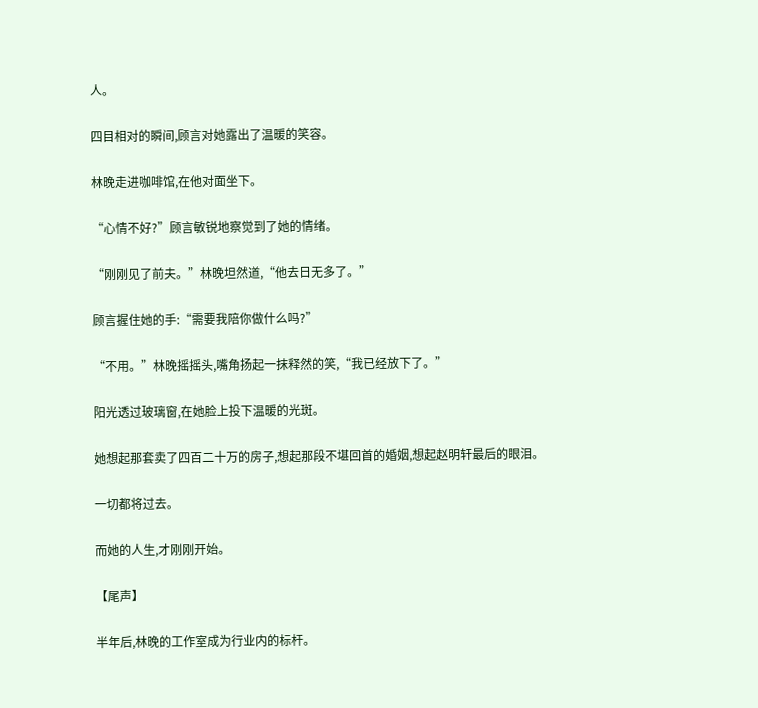人。

四目相对的瞬间,顾言对她露出了温暖的笑容。

林晚走进咖啡馆,在他对面坐下。

“心情不好?”顾言敏锐地察觉到了她的情绪。

“刚刚见了前夫。”林晚坦然道,“他去日无多了。”

顾言握住她的手:“需要我陪你做什么吗?”

“不用。”林晚摇摇头,嘴角扬起一抹释然的笑,“我已经放下了。”

阳光透过玻璃窗,在她脸上投下温暖的光斑。

她想起那套卖了四百二十万的房子,想起那段不堪回首的婚姻,想起赵明轩最后的眼泪。

一切都将过去。

而她的人生,才刚刚开始。

【尾声】

半年后,林晚的工作室成为行业内的标杆。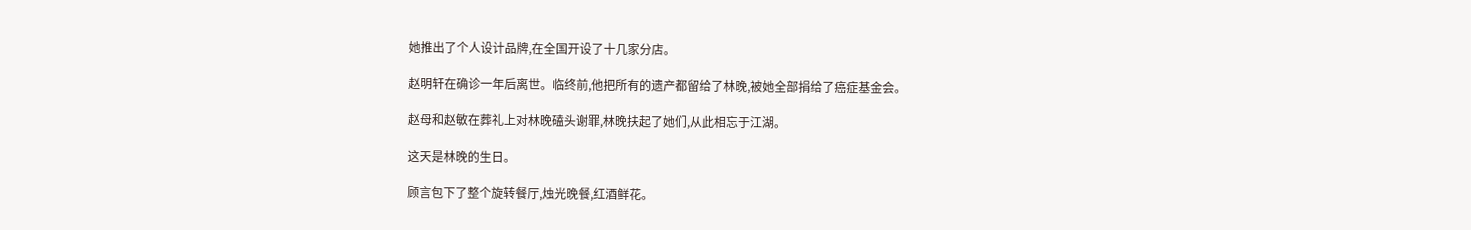她推出了个人设计品牌,在全国开设了十几家分店。

赵明轩在确诊一年后离世。临终前,他把所有的遗产都留给了林晚,被她全部捐给了癌症基金会。

赵母和赵敏在葬礼上对林晚磕头谢罪,林晚扶起了她们,从此相忘于江湖。

这天是林晚的生日。

顾言包下了整个旋转餐厅,烛光晚餐,红酒鲜花。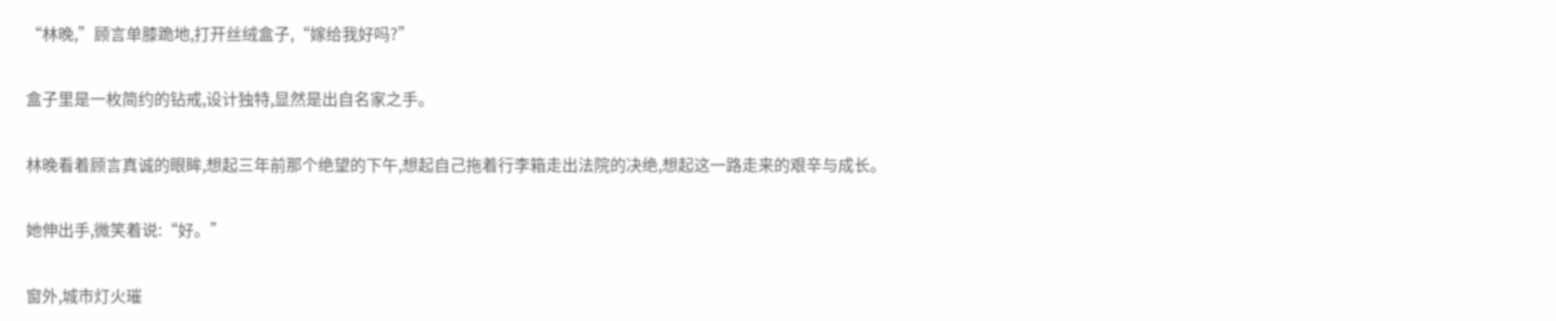“林晚,”顾言单膝跪地,打开丝绒盒子,“嫁给我好吗?”

盒子里是一枚简约的钻戒,设计独特,显然是出自名家之手。

林晚看着顾言真诚的眼眸,想起三年前那个绝望的下午,想起自己拖着行李箱走出法院的决绝,想起这一路走来的艰辛与成长。

她伸出手,微笑着说:“好。”

窗外,城市灯火璀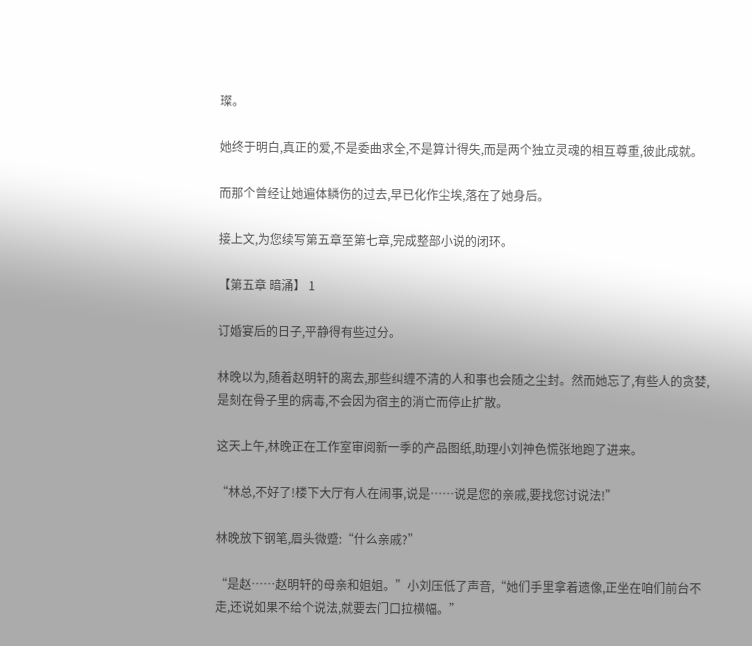璨。

她终于明白,真正的爱,不是委曲求全,不是算计得失,而是两个独立灵魂的相互尊重,彼此成就。

而那个曾经让她遍体鳞伤的过去,早已化作尘埃,落在了她身后。

接上文,为您续写第五章至第七章,完成整部小说的闭环。

【第五章 暗涌】 1

订婚宴后的日子,平静得有些过分。

林晚以为,随着赵明轩的离去,那些纠缠不清的人和事也会随之尘封。然而她忘了,有些人的贪婪,是刻在骨子里的病毒,不会因为宿主的消亡而停止扩散。

这天上午,林晚正在工作室审阅新一季的产品图纸,助理小刘神色慌张地跑了进来。

“林总,不好了!楼下大厅有人在闹事,说是……说是您的亲戚,要找您讨说法!”

林晚放下钢笔,眉头微蹙:“什么亲戚?”

“是赵……赵明轩的母亲和姐姐。”小刘压低了声音,“她们手里拿着遗像,正坐在咱们前台不走,还说如果不给个说法,就要去门口拉横幅。”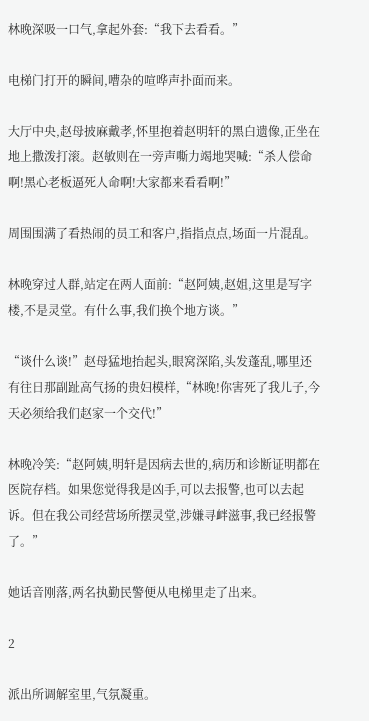林晚深吸一口气,拿起外套:“我下去看看。”

电梯门打开的瞬间,嘈杂的喧哗声扑面而来。

大厅中央,赵母披麻戴孝,怀里抱着赵明轩的黑白遗像,正坐在地上撒泼打滚。赵敏则在一旁声嘶力竭地哭喊:“杀人偿命啊!黑心老板逼死人命啊!大家都来看看啊!”

周围围满了看热闹的员工和客户,指指点点,场面一片混乱。

林晚穿过人群,站定在两人面前:“赵阿姨,赵姐,这里是写字楼,不是灵堂。有什么事,我们换个地方谈。”

“谈什么谈!”赵母猛地抬起头,眼窝深陷,头发蓬乱,哪里还有往日那副趾高气扬的贵妇模样,“林晚!你害死了我儿子,今天必须给我们赵家一个交代!”

林晚冷笑:“赵阿姨,明轩是因病去世的,病历和诊断证明都在医院存档。如果您觉得我是凶手,可以去报警,也可以去起诉。但在我公司经营场所摆灵堂,涉嫌寻衅滋事,我已经报警了。”

她话音刚落,两名执勤民警便从电梯里走了出来。

2

派出所调解室里,气氛凝重。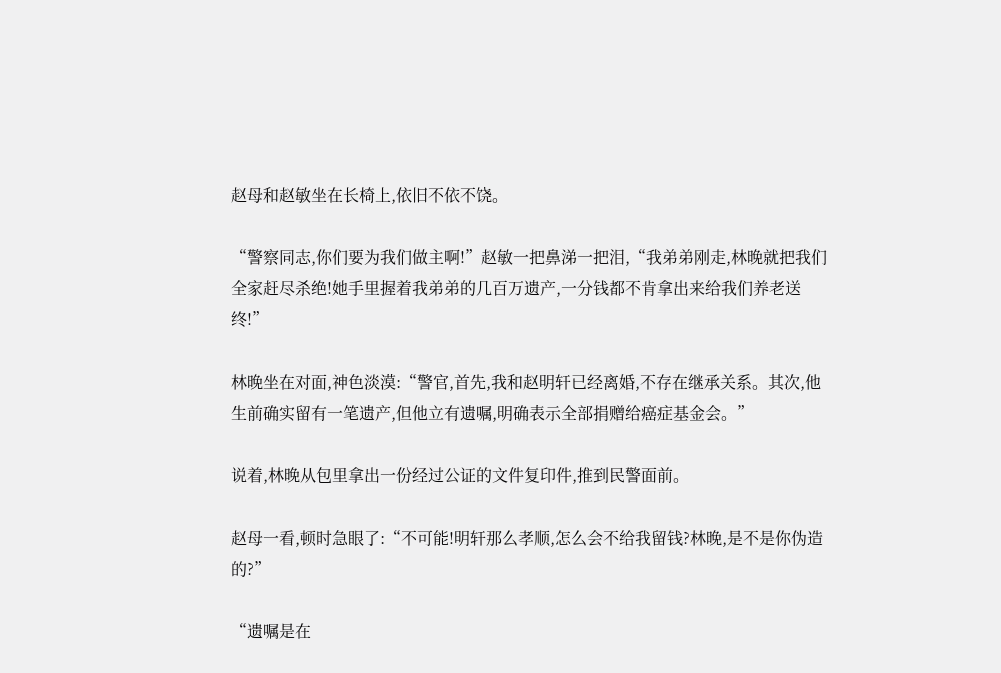赵母和赵敏坐在长椅上,依旧不依不饶。

“警察同志,你们要为我们做主啊!”赵敏一把鼻涕一把泪,“我弟弟刚走,林晚就把我们全家赶尽杀绝!她手里握着我弟弟的几百万遗产,一分钱都不肯拿出来给我们养老送终!”

林晚坐在对面,神色淡漠:“警官,首先,我和赵明轩已经离婚,不存在继承关系。其次,他生前确实留有一笔遗产,但他立有遗嘱,明确表示全部捐赠给癌症基金会。”

说着,林晚从包里拿出一份经过公证的文件复印件,推到民警面前。

赵母一看,顿时急眼了:“不可能!明轩那么孝顺,怎么会不给我留钱?林晚,是不是你伪造的?”

“遗嘱是在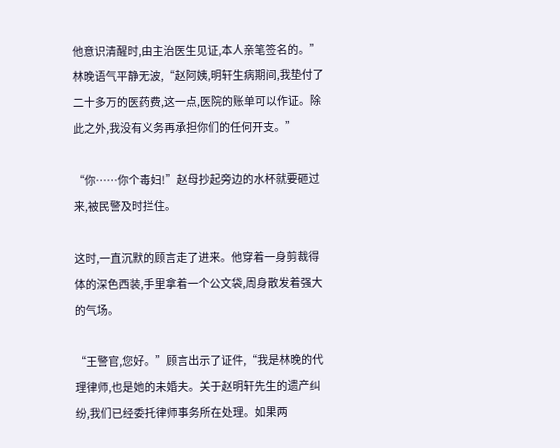他意识清醒时,由主治医生见证,本人亲笔签名的。”林晚语气平静无波,“赵阿姨,明轩生病期间,我垫付了二十多万的医药费,这一点,医院的账单可以作证。除此之外,我没有义务再承担你们的任何开支。”

“你……你个毒妇!”赵母抄起旁边的水杯就要砸过来,被民警及时拦住。

这时,一直沉默的顾言走了进来。他穿着一身剪裁得体的深色西装,手里拿着一个公文袋,周身散发着强大的气场。

“王警官,您好。”顾言出示了证件,“我是林晚的代理律师,也是她的未婚夫。关于赵明轩先生的遗产纠纷,我们已经委托律师事务所在处理。如果两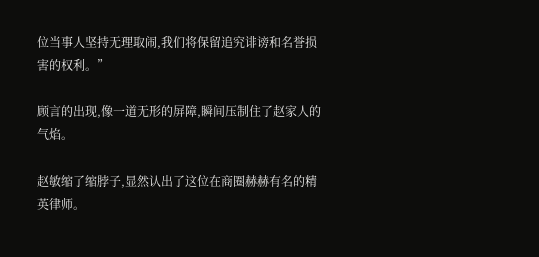位当事人坚持无理取闹,我们将保留追究诽谤和名誉损害的权利。”

顾言的出现,像一道无形的屏障,瞬间压制住了赵家人的气焰。

赵敏缩了缩脖子,显然认出了这位在商圈赫赫有名的精英律师。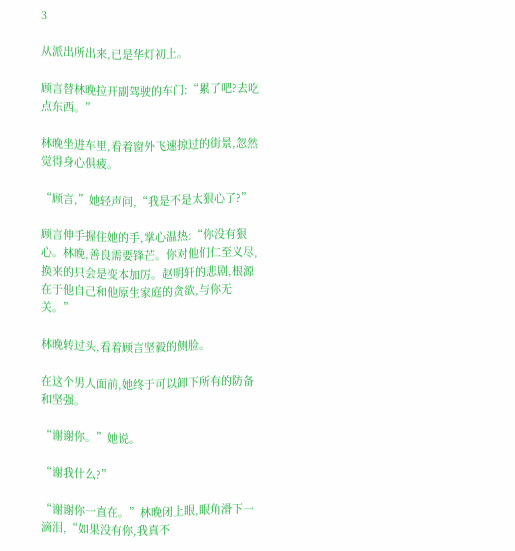3

从派出所出来,已是华灯初上。

顾言替林晚拉开副驾驶的车门:“累了吧?去吃点东西。”

林晚坐进车里,看着窗外飞速掠过的街景,忽然觉得身心俱疲。

“顾言,”她轻声问,“我是不是太狠心了?”

顾言伸手握住她的手,掌心温热:“你没有狠心。林晚,善良需要锋芒。你对他们仁至义尽,换来的只会是变本加厉。赵明轩的悲剧,根源在于他自己和他原生家庭的贪欲,与你无关。”

林晚转过头,看着顾言坚毅的侧脸。

在这个男人面前,她终于可以卸下所有的防备和坚强。

“谢谢你。”她说。

“谢我什么?”

“谢谢你一直在。”林晚闭上眼,眼角滑下一滴泪,“如果没有你,我真不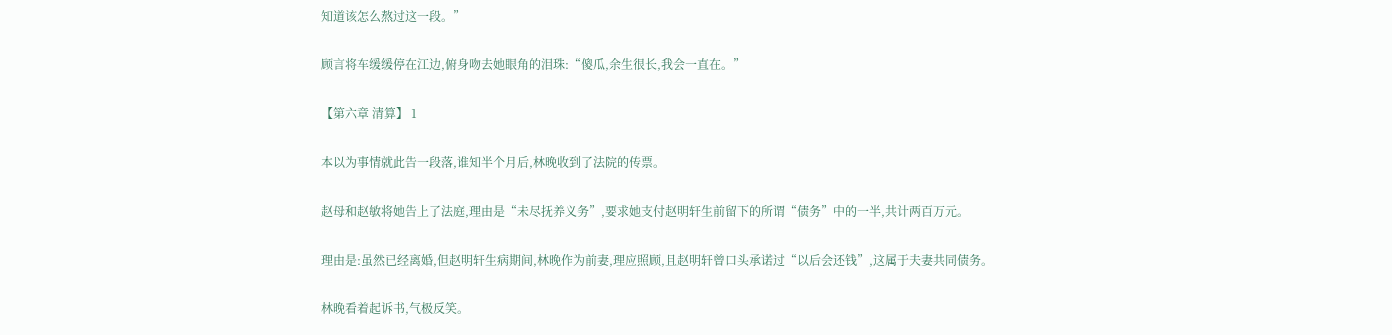知道该怎么熬过这一段。”

顾言将车缓缓停在江边,俯身吻去她眼角的泪珠:“傻瓜,余生很长,我会一直在。”

【第六章 清算】 1

本以为事情就此告一段落,谁知半个月后,林晚收到了法院的传票。

赵母和赵敏将她告上了法庭,理由是“未尽抚养义务”,要求她支付赵明轩生前留下的所谓“债务”中的一半,共计两百万元。

理由是:虽然已经离婚,但赵明轩生病期间,林晚作为前妻,理应照顾,且赵明轩曾口头承诺过“以后会还钱”,这属于夫妻共同债务。

林晚看着起诉书,气极反笑。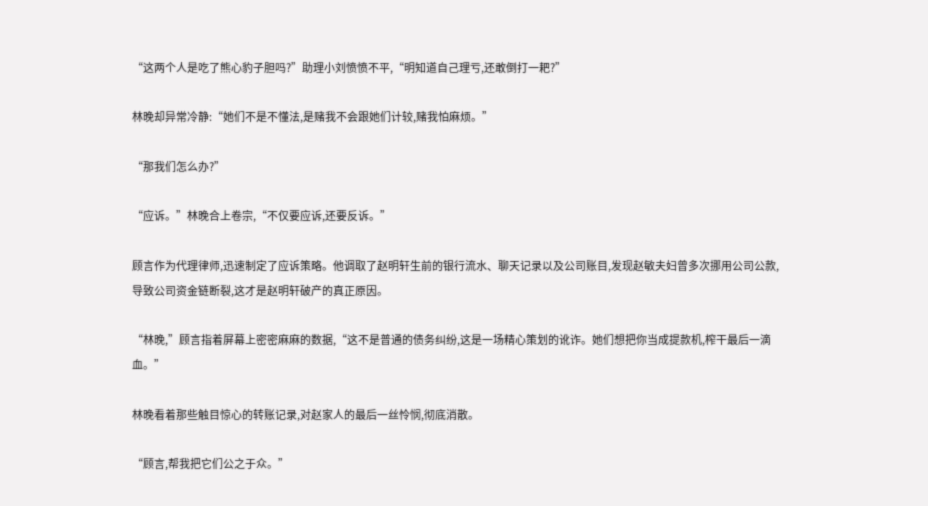“这两个人是吃了熊心豹子胆吗?”助理小刘愤愤不平,“明知道自己理亏,还敢倒打一耙?”

林晚却异常冷静:“她们不是不懂法,是赌我不会跟她们计较,赌我怕麻烦。”

“那我们怎么办?”

“应诉。”林晚合上卷宗,“不仅要应诉,还要反诉。”

顾言作为代理律师,迅速制定了应诉策略。他调取了赵明轩生前的银行流水、聊天记录以及公司账目,发现赵敏夫妇曾多次挪用公司公款,导致公司资金链断裂,这才是赵明轩破产的真正原因。

“林晚,”顾言指着屏幕上密密麻麻的数据,“这不是普通的债务纠纷,这是一场精心策划的讹诈。她们想把你当成提款机,榨干最后一滴血。”

林晚看着那些触目惊心的转账记录,对赵家人的最后一丝怜悯,彻底消散。

“顾言,帮我把它们公之于众。”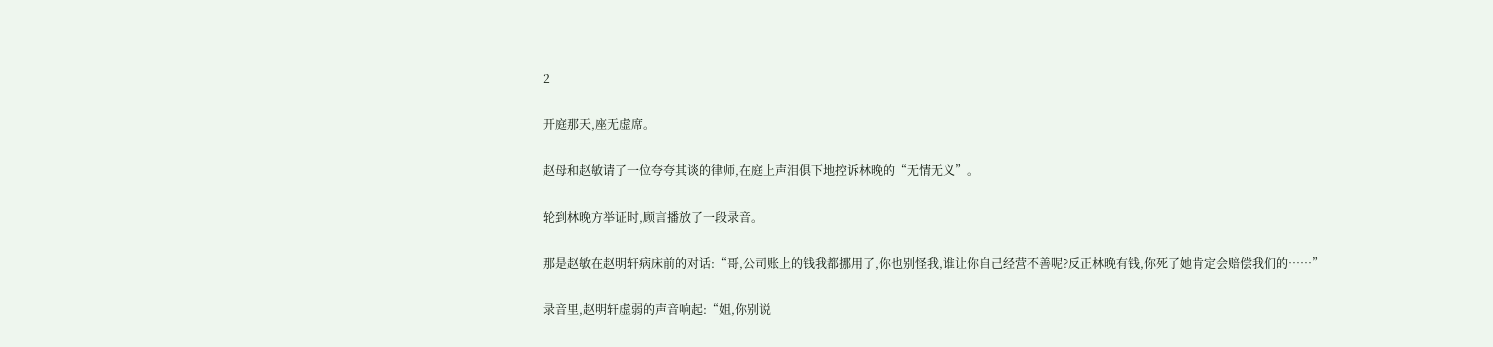2

开庭那天,座无虚席。

赵母和赵敏请了一位夸夸其谈的律师,在庭上声泪俱下地控诉林晚的“无情无义”。

轮到林晚方举证时,顾言播放了一段录音。

那是赵敏在赵明轩病床前的对话:“哥,公司账上的钱我都挪用了,你也别怪我,谁让你自己经营不善呢?反正林晚有钱,你死了她肯定会赔偿我们的……”

录音里,赵明轩虚弱的声音响起:“姐,你别说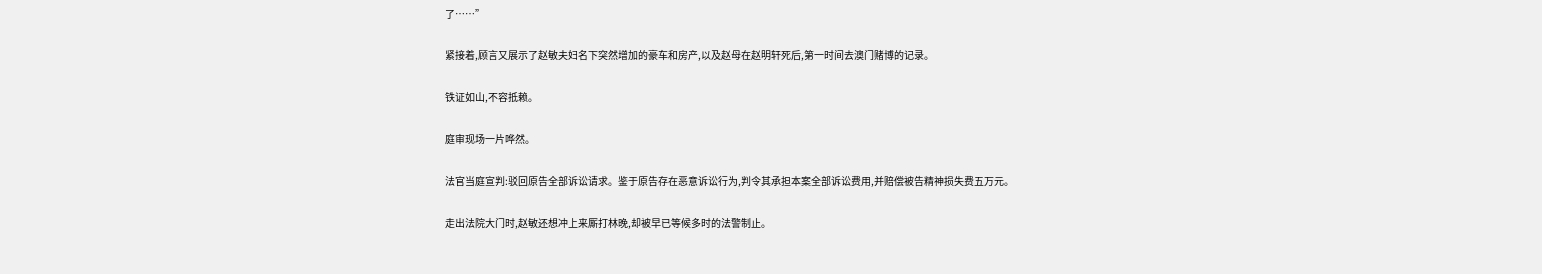了……”

紧接着,顾言又展示了赵敏夫妇名下突然增加的豪车和房产,以及赵母在赵明轩死后,第一时间去澳门赌博的记录。

铁证如山,不容抵赖。

庭审现场一片哗然。

法官当庭宣判:驳回原告全部诉讼请求。鉴于原告存在恶意诉讼行为,判令其承担本案全部诉讼费用,并赔偿被告精神损失费五万元。

走出法院大门时,赵敏还想冲上来厮打林晚,却被早已等候多时的法警制止。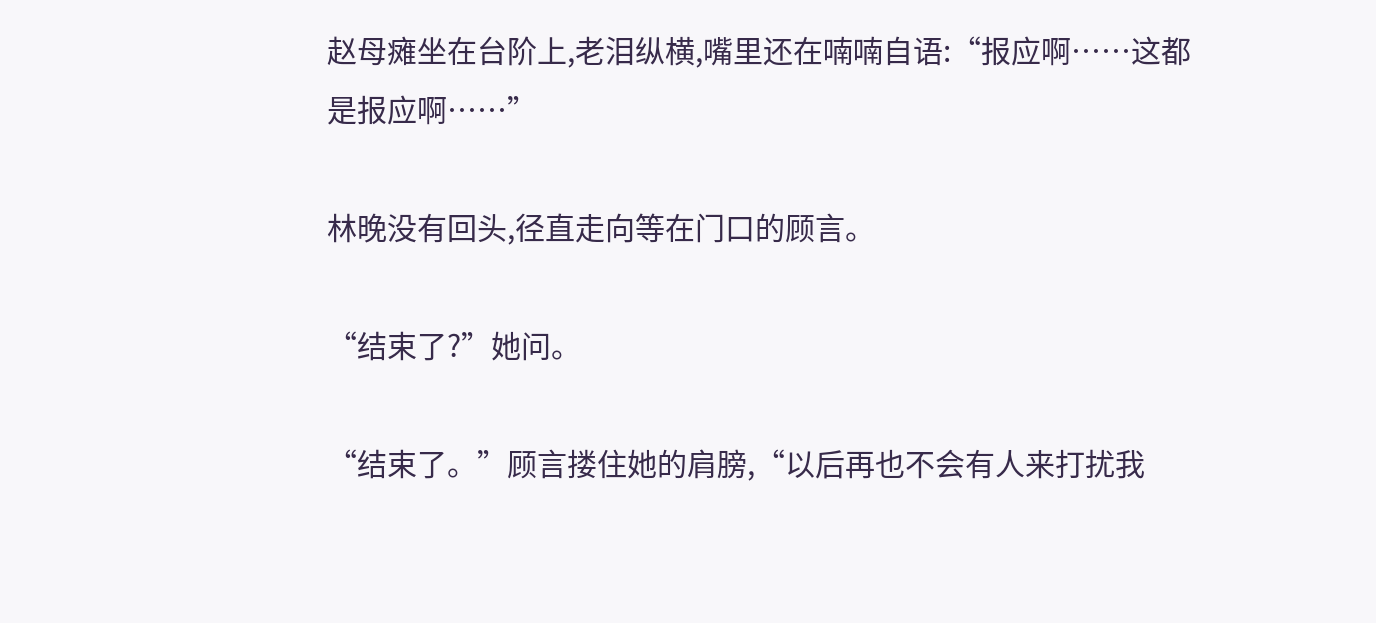赵母瘫坐在台阶上,老泪纵横,嘴里还在喃喃自语:“报应啊……这都是报应啊……”

林晚没有回头,径直走向等在门口的顾言。

“结束了?”她问。

“结束了。”顾言搂住她的肩膀,“以后再也不会有人来打扰我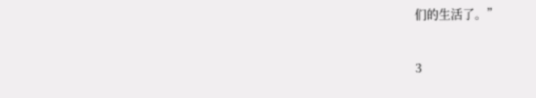们的生活了。”

3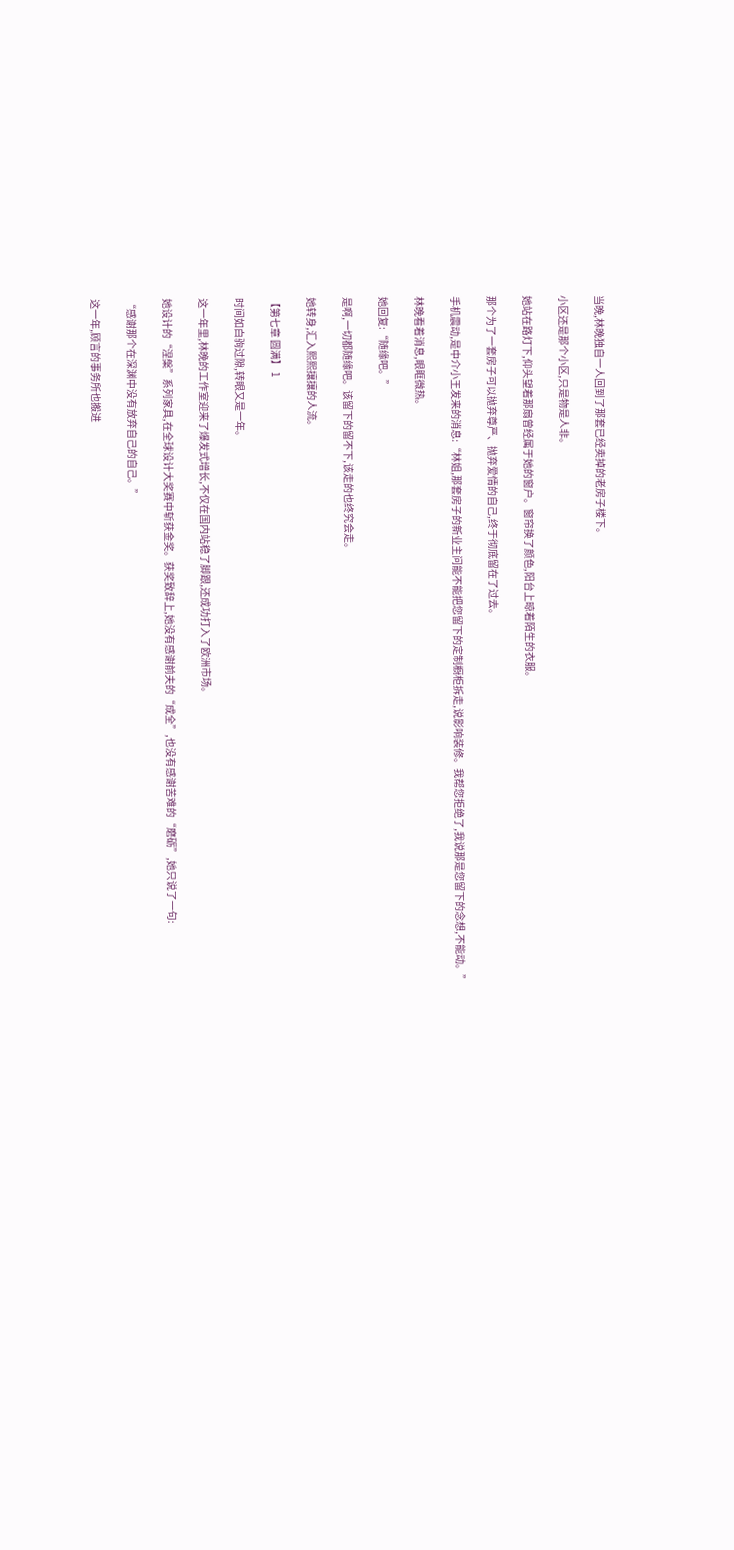当晚,林晚独自一人回到了那套已经卖掉的老房子楼下。

小区还是那个小区,只是物是人非。

她站在路灯下,仰头望着那扇曾经属于她的窗户。窗帘换了颜色,阳台上晾着陌生的衣服。

那个为了一套房子可以抛弃尊严、抛弃爱情的自己,终于彻底留在了过去。

手机震动,是中介小王发来的消息:“林姐,那套房子的新业主问能不能把您留下的定制橱柜拆走,说影响装修。我帮您拒绝了,我说那是您留下的念想,不能动。”

林晚看着消息,眼眶微热。

她回复:“随缘吧。”

是啊,一切都随缘吧。该留下的留不下,该走的也终究会走。

她转身,汇入熙熙攘攘的人流。

【第七章 圆满】 1

时间如白驹过隙,转眼又是一年。

这一年里,林晚的工作室迎来了爆发式增长,不仅在国内站稳了脚跟,还成功打入了欧洲市场。

她设计的“涅槃”系列家具,在全球设计大奖赛中斩获金奖。获奖致辞上,她没有感谢前夫的“成全”,也没有感谢苦难的“磨砺”,她只说了一句:

“感谢那个在深渊中没有放弃自己的自己。”

这一年,顾言的事务所也搬进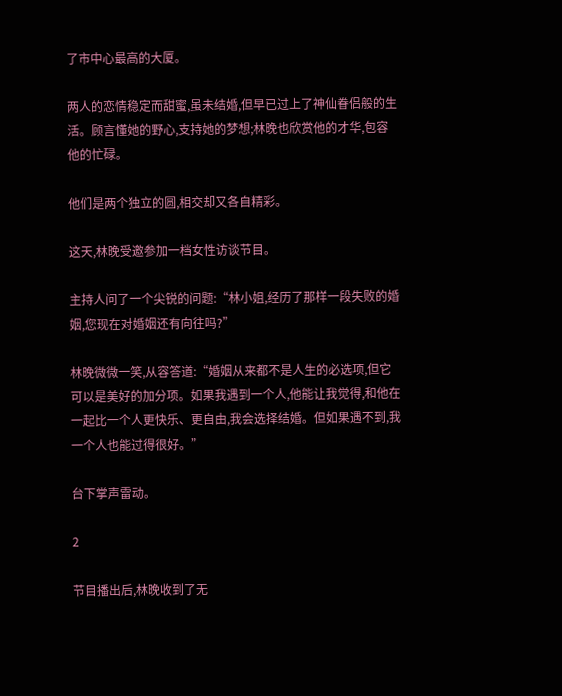了市中心最高的大厦。

两人的恋情稳定而甜蜜,虽未结婚,但早已过上了神仙眷侣般的生活。顾言懂她的野心,支持她的梦想;林晚也欣赏他的才华,包容他的忙碌。

他们是两个独立的圆,相交却又各自精彩。

这天,林晚受邀参加一档女性访谈节目。

主持人问了一个尖锐的问题:“林小姐,经历了那样一段失败的婚姻,您现在对婚姻还有向往吗?”

林晚微微一笑,从容答道:“婚姻从来都不是人生的必选项,但它可以是美好的加分项。如果我遇到一个人,他能让我觉得,和他在一起比一个人更快乐、更自由,我会选择结婚。但如果遇不到,我一个人也能过得很好。”

台下掌声雷动。

2

节目播出后,林晚收到了无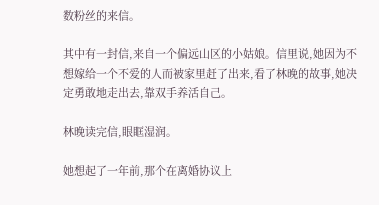数粉丝的来信。

其中有一封信,来自一个偏远山区的小姑娘。信里说,她因为不想嫁给一个不爱的人而被家里赶了出来,看了林晚的故事,她决定勇敢地走出去,靠双手养活自己。

林晚读完信,眼眶湿润。

她想起了一年前,那个在离婚协议上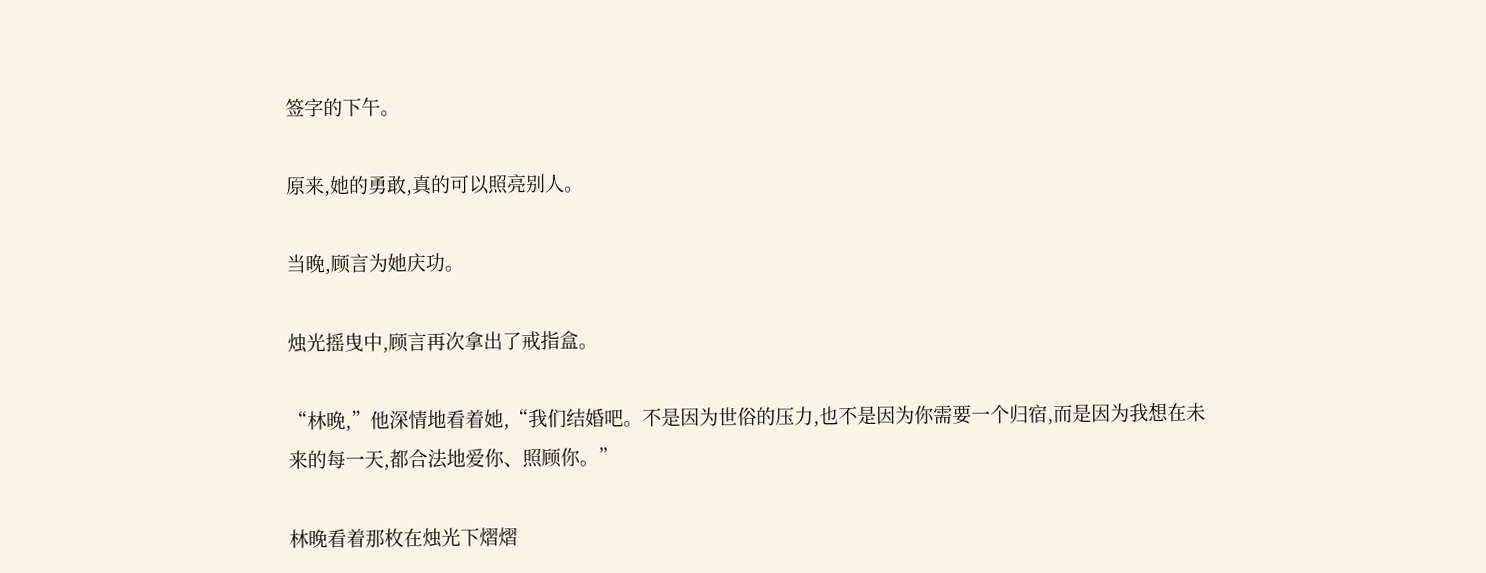签字的下午。

原来,她的勇敢,真的可以照亮别人。

当晚,顾言为她庆功。

烛光摇曳中,顾言再次拿出了戒指盒。

“林晚,”他深情地看着她,“我们结婚吧。不是因为世俗的压力,也不是因为你需要一个归宿,而是因为我想在未来的每一天,都合法地爱你、照顾你。”

林晚看着那枚在烛光下熠熠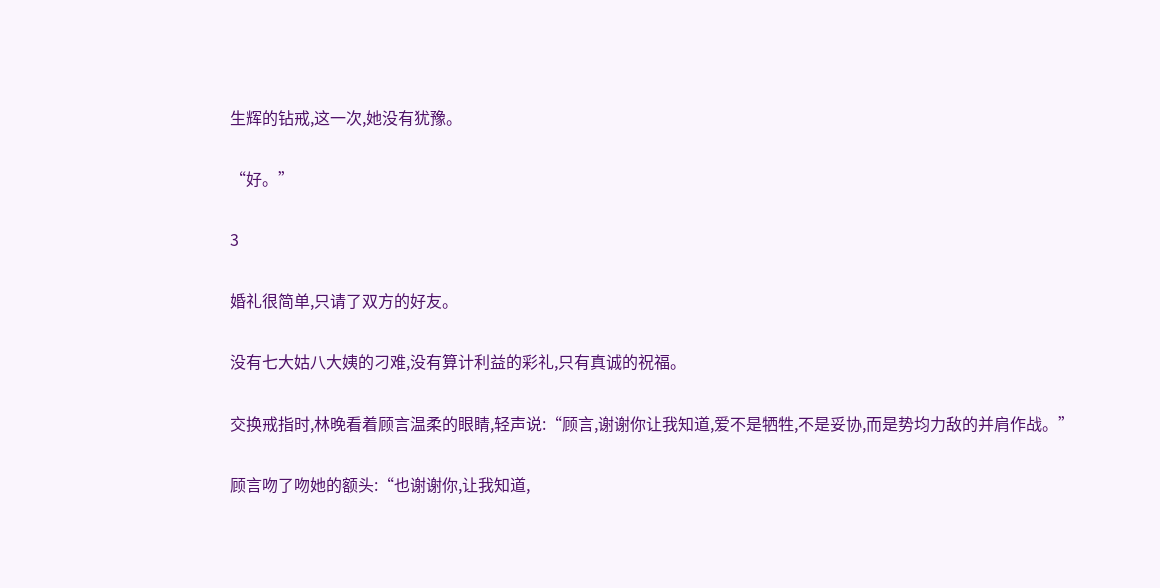生辉的钻戒,这一次,她没有犹豫。

“好。”

3

婚礼很简单,只请了双方的好友。

没有七大姑八大姨的刁难,没有算计利益的彩礼,只有真诚的祝福。

交换戒指时,林晚看着顾言温柔的眼睛,轻声说:“顾言,谢谢你让我知道,爱不是牺牲,不是妥协,而是势均力敌的并肩作战。”

顾言吻了吻她的额头:“也谢谢你,让我知道,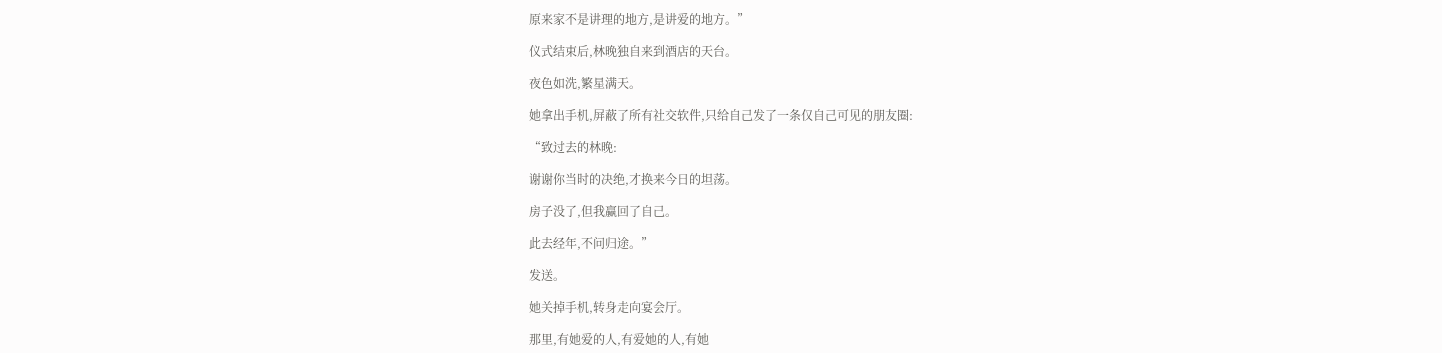原来家不是讲理的地方,是讲爱的地方。”

仪式结束后,林晚独自来到酒店的天台。

夜色如洗,繁星满天。

她拿出手机,屏蔽了所有社交软件,只给自己发了一条仅自己可见的朋友圈:

“致过去的林晚:

谢谢你当时的决绝,才换来今日的坦荡。

房子没了,但我赢回了自己。

此去经年,不问归途。”

发送。

她关掉手机,转身走向宴会厅。

那里,有她爱的人,有爱她的人,有她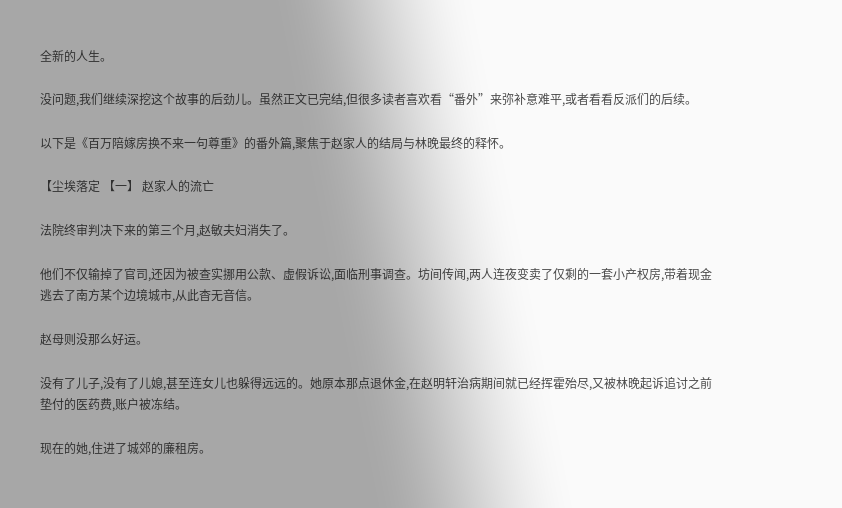全新的人生。

没问题,我们继续深挖这个故事的后劲儿。虽然正文已完结,但很多读者喜欢看“番外”来弥补意难平,或者看看反派们的后续。

以下是《百万陪嫁房换不来一句尊重》的番外篇,聚焦于赵家人的结局与林晚最终的释怀。

【尘埃落定 【一】 赵家人的流亡

法院终审判决下来的第三个月,赵敏夫妇消失了。

他们不仅输掉了官司,还因为被查实挪用公款、虚假诉讼,面临刑事调查。坊间传闻,两人连夜变卖了仅剩的一套小产权房,带着现金逃去了南方某个边境城市,从此杳无音信。

赵母则没那么好运。

没有了儿子,没有了儿媳,甚至连女儿也躲得远远的。她原本那点退休金,在赵明轩治病期间就已经挥霍殆尽,又被林晚起诉追讨之前垫付的医药费,账户被冻结。

现在的她,住进了城郊的廉租房。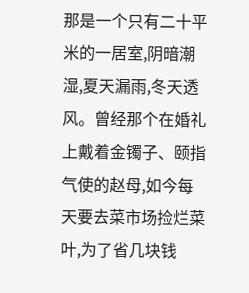那是一个只有二十平米的一居室,阴暗潮湿,夏天漏雨,冬天透风。曾经那个在婚礼上戴着金镯子、颐指气使的赵母,如今每天要去菜市场捡烂菜叶,为了省几块钱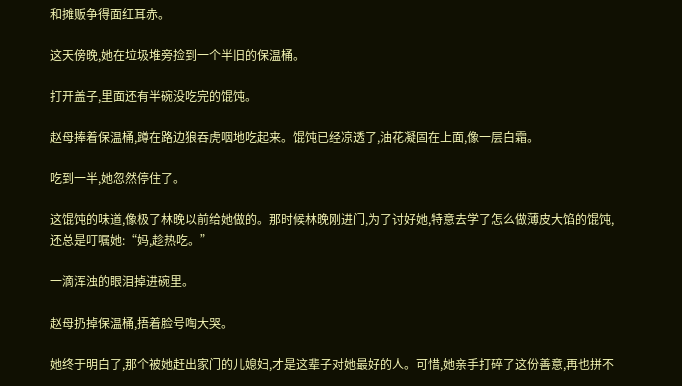和摊贩争得面红耳赤。

这天傍晚,她在垃圾堆旁捡到一个半旧的保温桶。

打开盖子,里面还有半碗没吃完的馄饨。

赵母捧着保温桶,蹲在路边狼吞虎咽地吃起来。馄饨已经凉透了,油花凝固在上面,像一层白霜。

吃到一半,她忽然停住了。

这馄饨的味道,像极了林晚以前给她做的。那时候林晚刚进门,为了讨好她,特意去学了怎么做薄皮大馅的馄饨,还总是叮嘱她:“妈,趁热吃。”

一滴浑浊的眼泪掉进碗里。

赵母扔掉保温桶,捂着脸号啕大哭。

她终于明白了,那个被她赶出家门的儿媳妇,才是这辈子对她最好的人。可惜,她亲手打碎了这份善意,再也拼不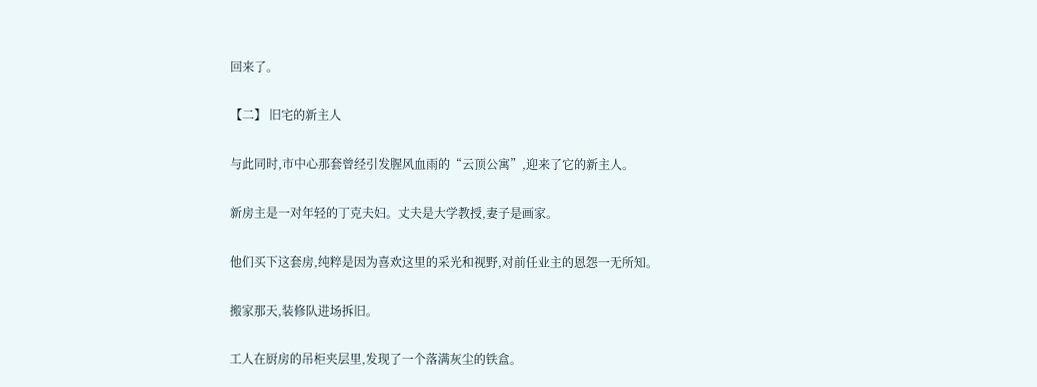回来了。

【二】 旧宅的新主人

与此同时,市中心那套曾经引发腥风血雨的“云顶公寓”,迎来了它的新主人。

新房主是一对年轻的丁克夫妇。丈夫是大学教授,妻子是画家。

他们买下这套房,纯粹是因为喜欢这里的采光和视野,对前任业主的恩怨一无所知。

搬家那天,装修队进场拆旧。

工人在厨房的吊柜夹层里,发现了一个落满灰尘的铁盒。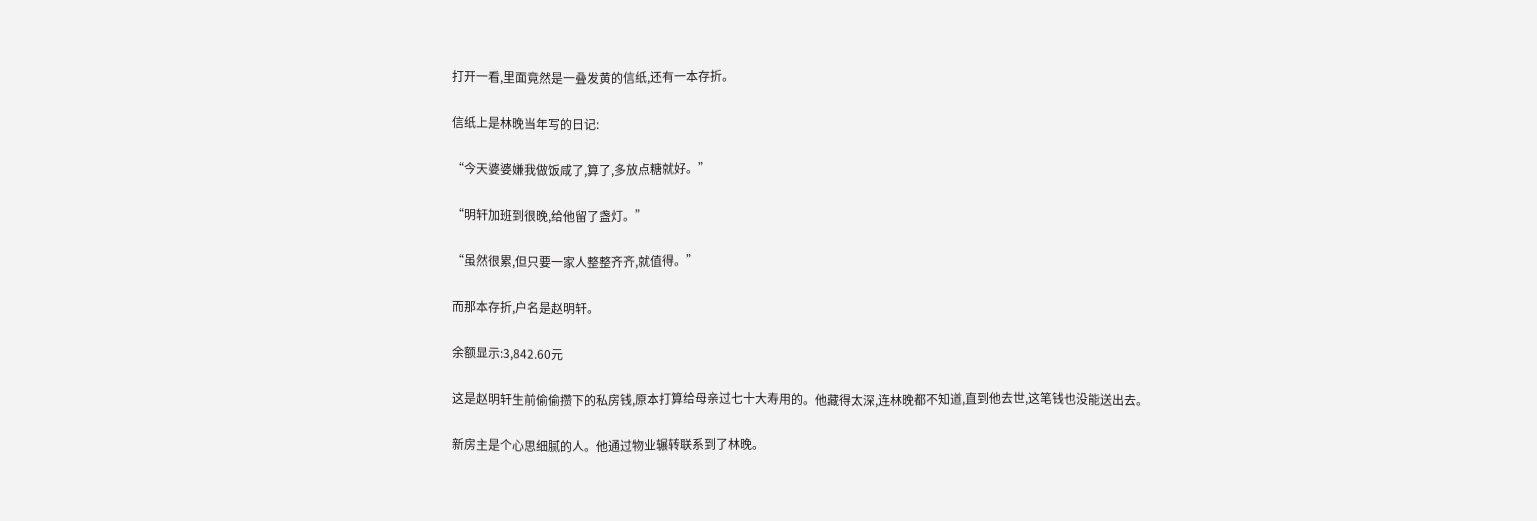打开一看,里面竟然是一叠发黄的信纸,还有一本存折。

信纸上是林晚当年写的日记:

“今天婆婆嫌我做饭咸了,算了,多放点糖就好。”

“明轩加班到很晚,给他留了盏灯。”

“虽然很累,但只要一家人整整齐齐,就值得。”

而那本存折,户名是赵明轩。

余额显示:3,842.60元

这是赵明轩生前偷偷攒下的私房钱,原本打算给母亲过七十大寿用的。他藏得太深,连林晚都不知道,直到他去世,这笔钱也没能送出去。

新房主是个心思细腻的人。他通过物业辗转联系到了林晚。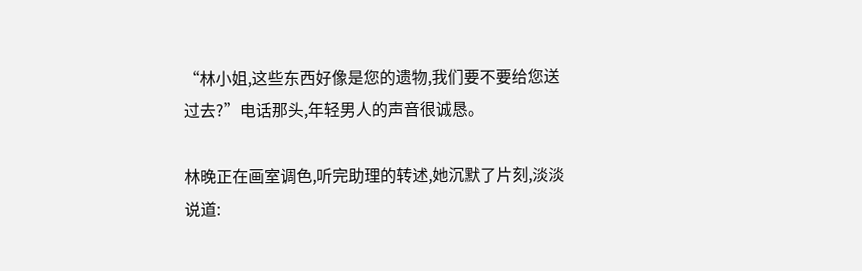“林小姐,这些东西好像是您的遗物,我们要不要给您送过去?”电话那头,年轻男人的声音很诚恳。

林晚正在画室调色,听完助理的转述,她沉默了片刻,淡淡说道: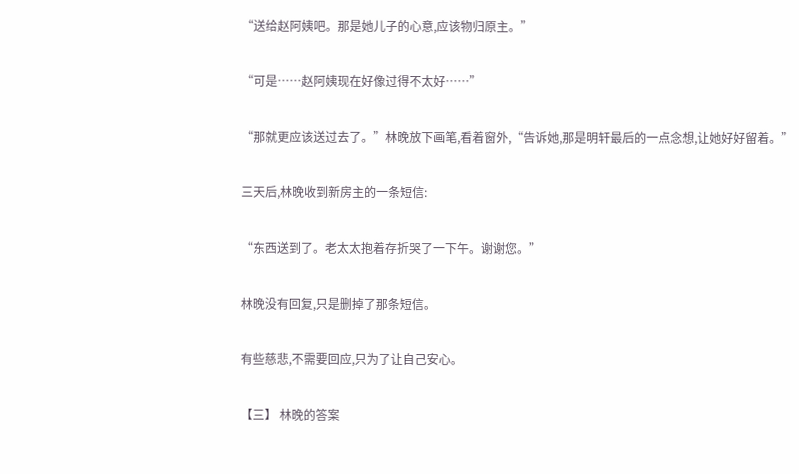“送给赵阿姨吧。那是她儿子的心意,应该物归原主。”

“可是……赵阿姨现在好像过得不太好……”

“那就更应该送过去了。”林晚放下画笔,看着窗外,“告诉她,那是明轩最后的一点念想,让她好好留着。”

三天后,林晚收到新房主的一条短信:

“东西送到了。老太太抱着存折哭了一下午。谢谢您。”

林晚没有回复,只是删掉了那条短信。

有些慈悲,不需要回应,只为了让自己安心。

【三】 林晚的答案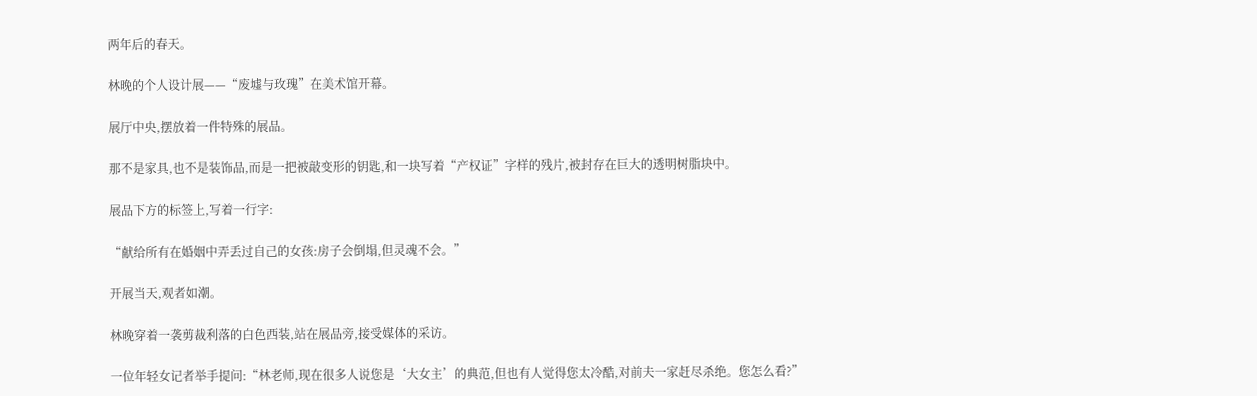两年后的春天。

林晚的个人设计展——“废墟与玫瑰”在美术馆开幕。

展厅中央,摆放着一件特殊的展品。

那不是家具,也不是装饰品,而是一把被敲变形的钥匙,和一块写着“产权证”字样的残片,被封存在巨大的透明树脂块中。

展品下方的标签上,写着一行字:

“献给所有在婚姻中弄丢过自己的女孩:房子会倒塌,但灵魂不会。”

开展当天,观者如潮。

林晚穿着一袭剪裁利落的白色西装,站在展品旁,接受媒体的采访。

一位年轻女记者举手提问:“林老师,现在很多人说您是‘大女主’的典范,但也有人觉得您太冷酷,对前夫一家赶尽杀绝。您怎么看?”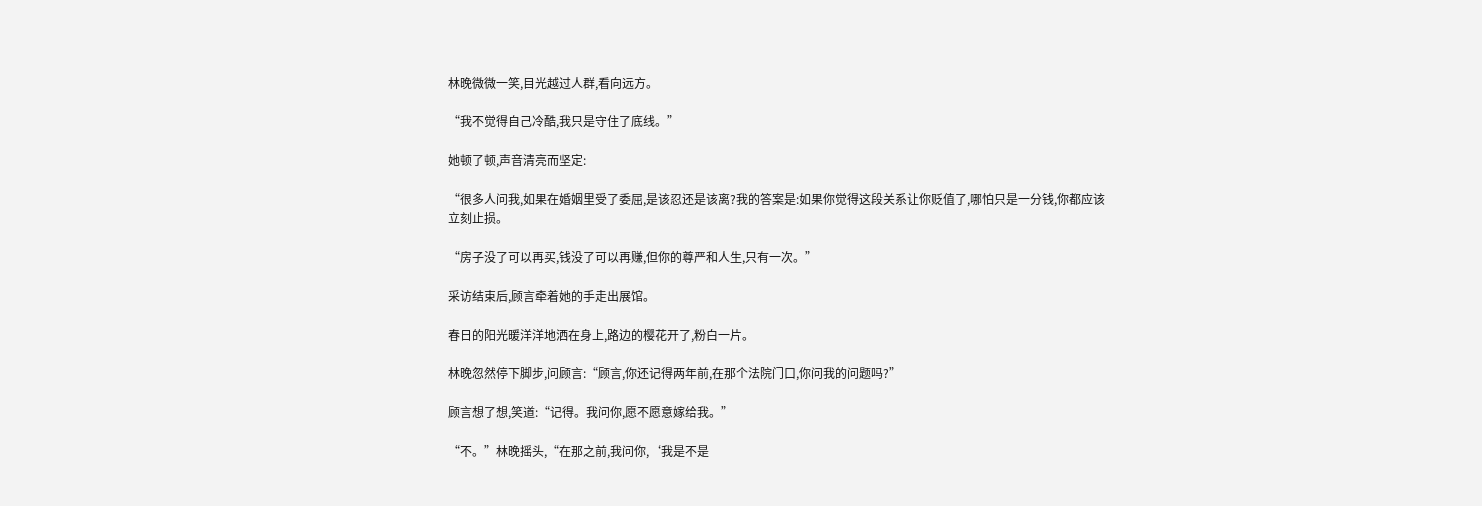林晚微微一笑,目光越过人群,看向远方。

“我不觉得自己冷酷,我只是守住了底线。”

她顿了顿,声音清亮而坚定:

“很多人问我,如果在婚姻里受了委屈,是该忍还是该离?我的答案是:如果你觉得这段关系让你贬值了,哪怕只是一分钱,你都应该立刻止损。

“房子没了可以再买,钱没了可以再赚,但你的尊严和人生,只有一次。”

采访结束后,顾言牵着她的手走出展馆。

春日的阳光暖洋洋地洒在身上,路边的樱花开了,粉白一片。

林晚忽然停下脚步,问顾言:“顾言,你还记得两年前,在那个法院门口,你问我的问题吗?”

顾言想了想,笑道:“记得。我问你,愿不愿意嫁给我。”

“不。”林晚摇头,“在那之前,我问你,‘我是不是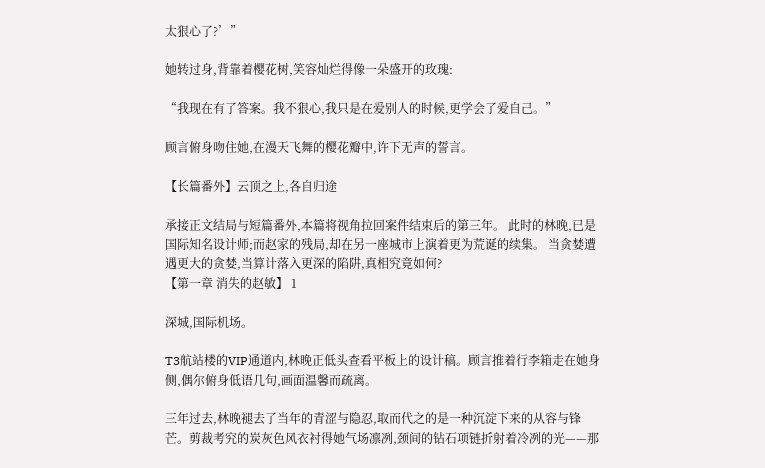太狠心了?’”

她转过身,背靠着樱花树,笑容灿烂得像一朵盛开的玫瑰:

“我现在有了答案。我不狠心,我只是在爱别人的时候,更学会了爱自己。”

顾言俯身吻住她,在漫天飞舞的樱花瓣中,许下无声的誓言。

【长篇番外】云顶之上,各自归途

承接正文结局与短篇番外,本篇将视角拉回案件结束后的第三年。 此时的林晚,已是国际知名设计师;而赵家的残局,却在另一座城市上演着更为荒诞的续集。 当贪婪遭遇更大的贪婪,当算计落入更深的陷阱,真相究竟如何?
【第一章 消失的赵敏】 1

深城,国际机场。

T3航站楼的VIP通道内,林晚正低头查看平板上的设计稿。顾言推着行李箱走在她身侧,偶尔俯身低语几句,画面温馨而疏离。

三年过去,林晚褪去了当年的青涩与隐忍,取而代之的是一种沉淀下来的从容与锋芒。剪裁考究的炭灰色风衣衬得她气场凛冽,颈间的钻石项链折射着冷冽的光——那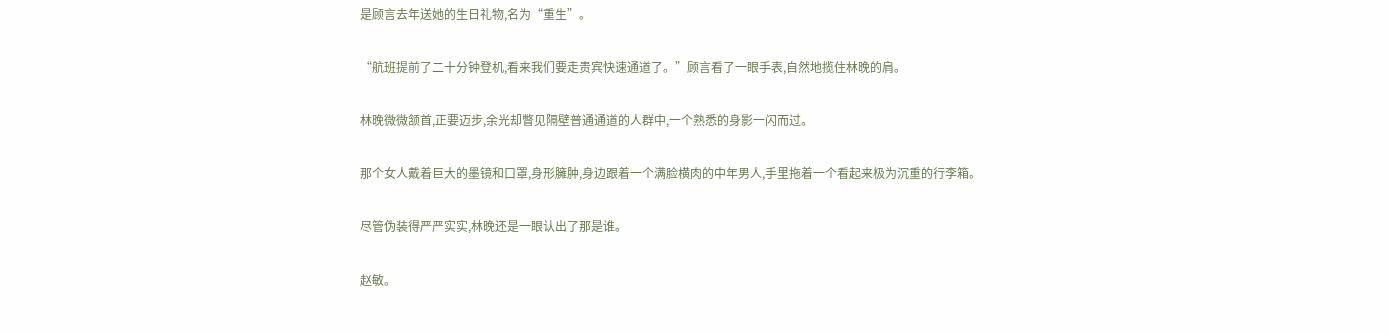是顾言去年送她的生日礼物,名为“重生”。

“航班提前了二十分钟登机,看来我们要走贵宾快速通道了。”顾言看了一眼手表,自然地揽住林晚的肩。

林晚微微颔首,正要迈步,余光却瞥见隔壁普通通道的人群中,一个熟悉的身影一闪而过。

那个女人戴着巨大的墨镜和口罩,身形臃肿,身边跟着一个满脸横肉的中年男人,手里拖着一个看起来极为沉重的行李箱。

尽管伪装得严严实实,林晚还是一眼认出了那是谁。

赵敏。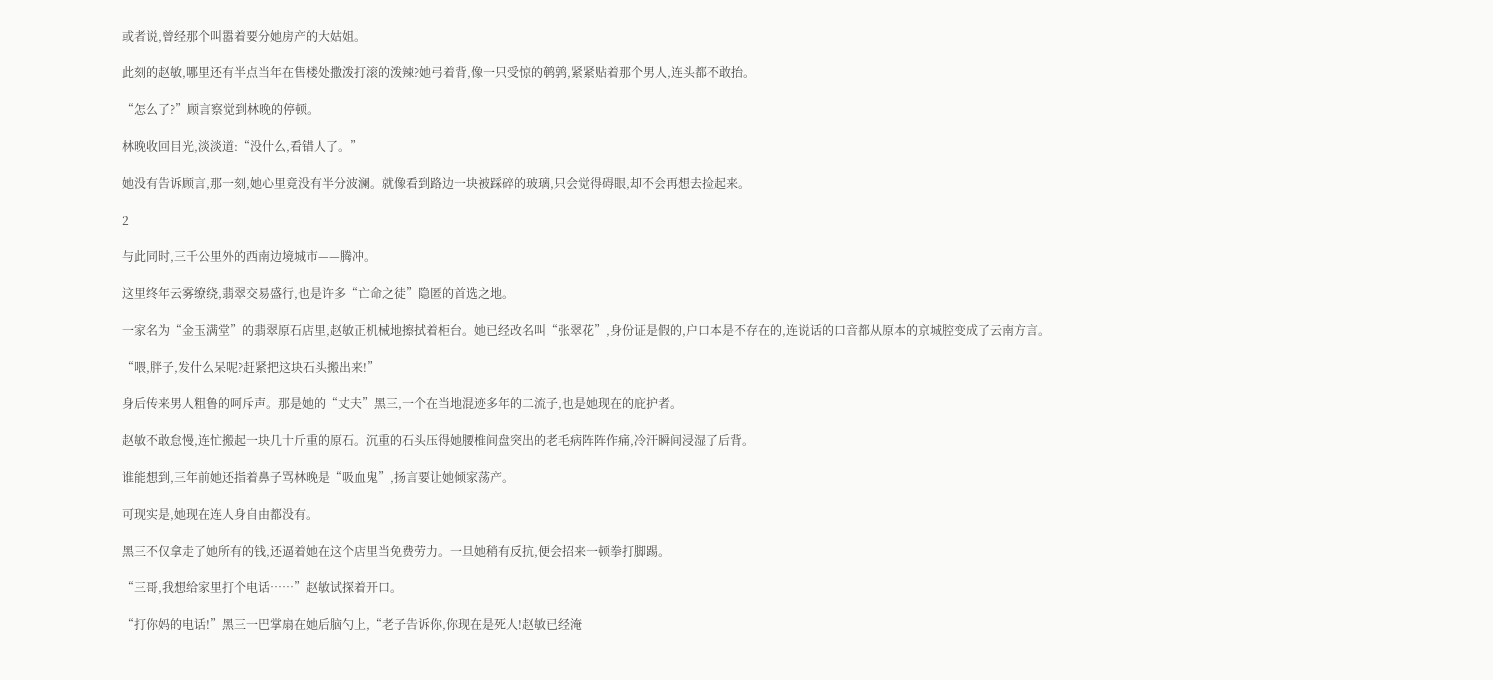或者说,曾经那个叫嚣着要分她房产的大姑姐。

此刻的赵敏,哪里还有半点当年在售楼处撒泼打滚的泼辣?她弓着背,像一只受惊的鹌鹑,紧紧贴着那个男人,连头都不敢抬。

“怎么了?”顾言察觉到林晚的停顿。

林晚收回目光,淡淡道:“没什么,看错人了。”

她没有告诉顾言,那一刻,她心里竟没有半分波澜。就像看到路边一块被踩碎的玻璃,只会觉得碍眼,却不会再想去捡起来。

2

与此同时,三千公里外的西南边境城市——腾冲。

这里终年云雾缭绕,翡翠交易盛行,也是许多“亡命之徒”隐匿的首选之地。

一家名为“金玉满堂”的翡翠原石店里,赵敏正机械地擦拭着柜台。她已经改名叫“张翠花”,身份证是假的,户口本是不存在的,连说话的口音都从原本的京城腔变成了云南方言。

“喂,胖子,发什么呆呢?赶紧把这块石头搬出来!”

身后传来男人粗鲁的呵斥声。那是她的“丈夫”黑三,一个在当地混迹多年的二流子,也是她现在的庇护者。

赵敏不敢怠慢,连忙搬起一块几十斤重的原石。沉重的石头压得她腰椎间盘突出的老毛病阵阵作痛,冷汗瞬间浸湿了后背。

谁能想到,三年前她还指着鼻子骂林晚是“吸血鬼”,扬言要让她倾家荡产。

可现实是,她现在连人身自由都没有。

黑三不仅拿走了她所有的钱,还逼着她在这个店里当免费劳力。一旦她稍有反抗,便会招来一顿拳打脚踢。

“三哥,我想给家里打个电话……”赵敏试探着开口。

“打你妈的电话!”黑三一巴掌扇在她后脑勺上,“老子告诉你,你现在是死人!赵敏已经淹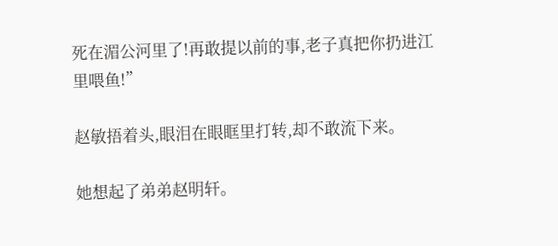死在湄公河里了!再敢提以前的事,老子真把你扔进江里喂鱼!”

赵敏捂着头,眼泪在眼眶里打转,却不敢流下来。

她想起了弟弟赵明轩。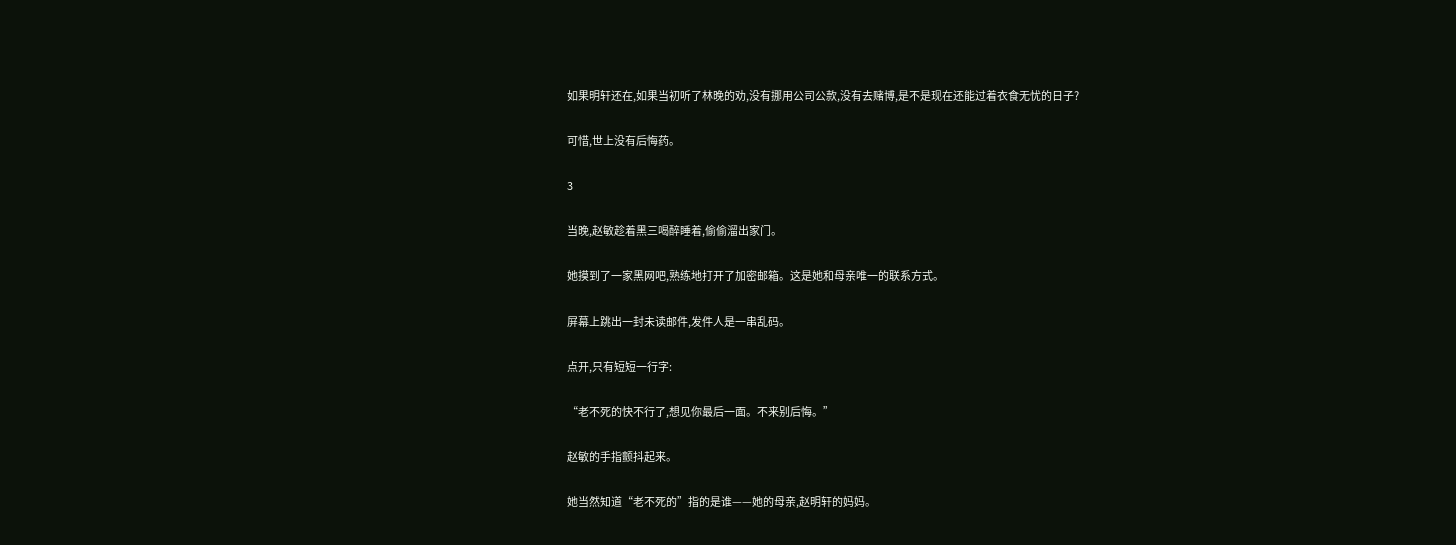如果明轩还在,如果当初听了林晚的劝,没有挪用公司公款,没有去赌博,是不是现在还能过着衣食无忧的日子?

可惜,世上没有后悔药。

3

当晚,赵敏趁着黑三喝醉睡着,偷偷溜出家门。

她摸到了一家黑网吧,熟练地打开了加密邮箱。这是她和母亲唯一的联系方式。

屏幕上跳出一封未读邮件,发件人是一串乱码。

点开,只有短短一行字:

“老不死的快不行了,想见你最后一面。不来别后悔。”

赵敏的手指颤抖起来。

她当然知道“老不死的”指的是谁——她的母亲,赵明轩的妈妈。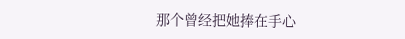那个曾经把她捧在手心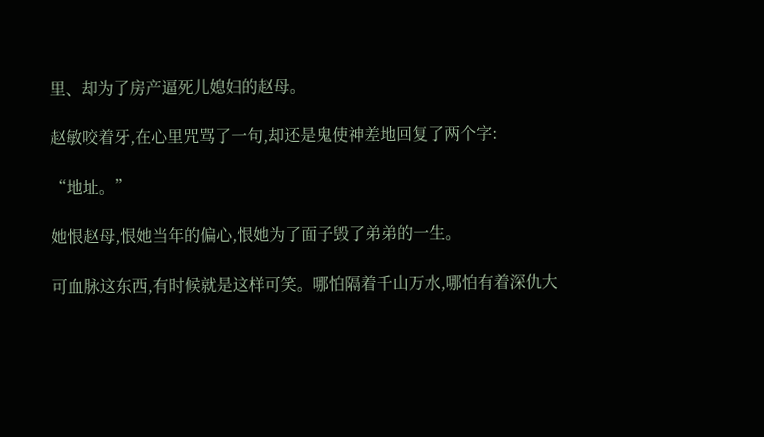里、却为了房产逼死儿媳妇的赵母。

赵敏咬着牙,在心里咒骂了一句,却还是鬼使神差地回复了两个字:

“地址。”

她恨赵母,恨她当年的偏心,恨她为了面子毁了弟弟的一生。

可血脉这东西,有时候就是这样可笑。哪怕隔着千山万水,哪怕有着深仇大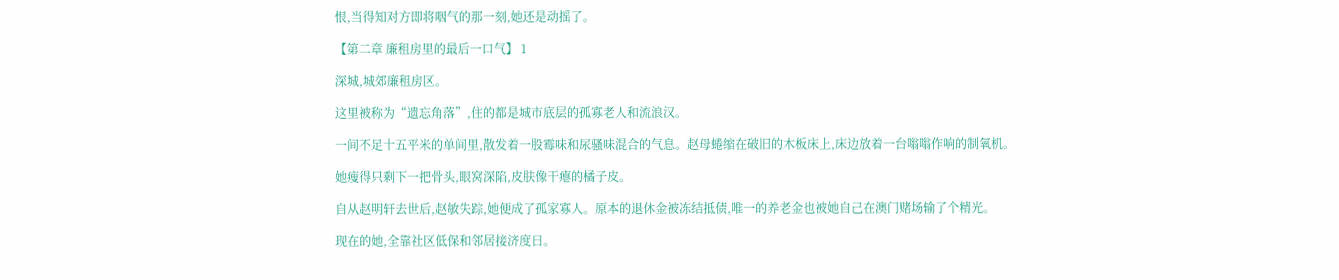恨,当得知对方即将咽气的那一刻,她还是动摇了。

【第二章 廉租房里的最后一口气】 1

深城,城郊廉租房区。

这里被称为“遗忘角落”,住的都是城市底层的孤寡老人和流浪汉。

一间不足十五平米的单间里,散发着一股霉味和尿骚味混合的气息。赵母蜷缩在破旧的木板床上,床边放着一台嗡嗡作响的制氧机。

她瘦得只剩下一把骨头,眼窝深陷,皮肤像干瘪的橘子皮。

自从赵明轩去世后,赵敏失踪,她便成了孤家寡人。原本的退休金被冻结抵债,唯一的养老金也被她自己在澳门赌场输了个精光。

现在的她,全靠社区低保和邻居接济度日。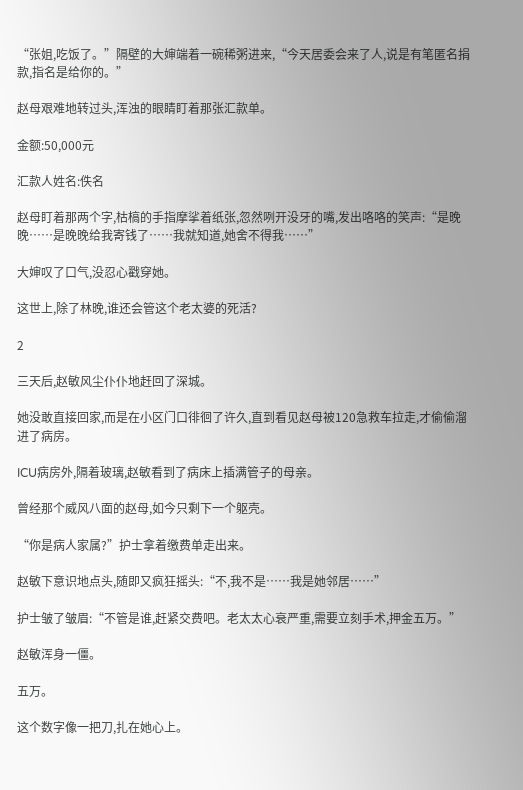“张姐,吃饭了。”隔壁的大婶端着一碗稀粥进来,“今天居委会来了人,说是有笔匿名捐款,指名是给你的。”

赵母艰难地转过头,浑浊的眼睛盯着那张汇款单。

金额:50,000元

汇款人姓名:佚名

赵母盯着那两个字,枯槁的手指摩挲着纸张,忽然咧开没牙的嘴,发出咯咯的笑声:“是晚晚……是晚晚给我寄钱了……我就知道,她舍不得我……”

大婶叹了口气,没忍心戳穿她。

这世上,除了林晚,谁还会管这个老太婆的死活?

2

三天后,赵敏风尘仆仆地赶回了深城。

她没敢直接回家,而是在小区门口徘徊了许久,直到看见赵母被120急救车拉走,才偷偷溜进了病房。

ICU病房外,隔着玻璃,赵敏看到了病床上插满管子的母亲。

曾经那个威风八面的赵母,如今只剩下一个躯壳。

“你是病人家属?”护士拿着缴费单走出来。

赵敏下意识地点头,随即又疯狂摇头:“不,我不是……我是她邻居……”

护士皱了皱眉:“不管是谁,赶紧交费吧。老太太心衰严重,需要立刻手术,押金五万。”

赵敏浑身一僵。

五万。

这个数字像一把刀,扎在她心上。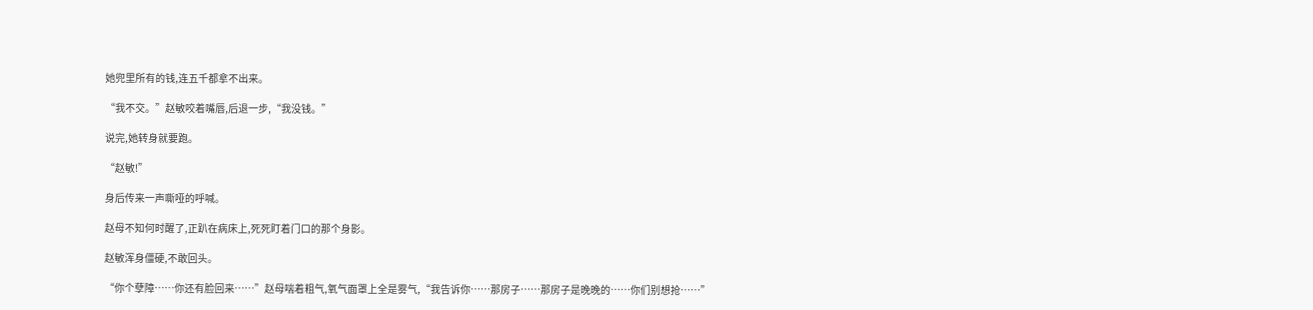她兜里所有的钱,连五千都拿不出来。

“我不交。”赵敏咬着嘴唇,后退一步,“我没钱。”

说完,她转身就要跑。

“赵敏!”

身后传来一声嘶哑的呼喊。

赵母不知何时醒了,正趴在病床上,死死盯着门口的那个身影。

赵敏浑身僵硬,不敢回头。

“你个孽障……你还有脸回来……”赵母喘着粗气,氧气面罩上全是雾气,“我告诉你……那房子……那房子是晚晚的……你们别想抢……”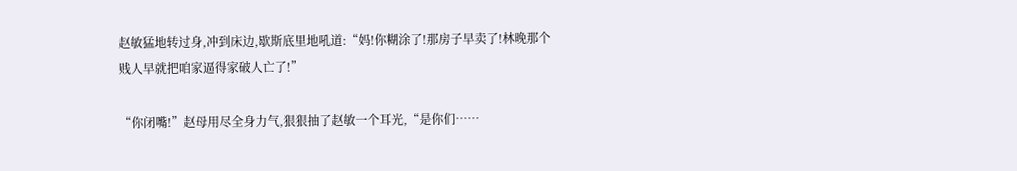赵敏猛地转过身,冲到床边,歇斯底里地吼道:“妈!你糊涂了!那房子早卖了!林晚那个贱人早就把咱家逼得家破人亡了!”

“你闭嘴!”赵母用尽全身力气,狠狠抽了赵敏一个耳光,“是你们……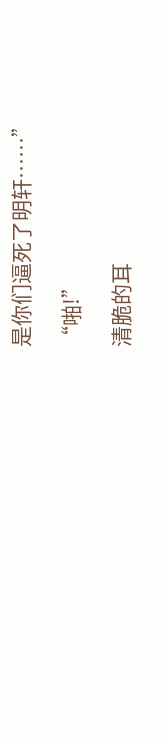是你们逼死了明轩……”

“啪!”

清脆的耳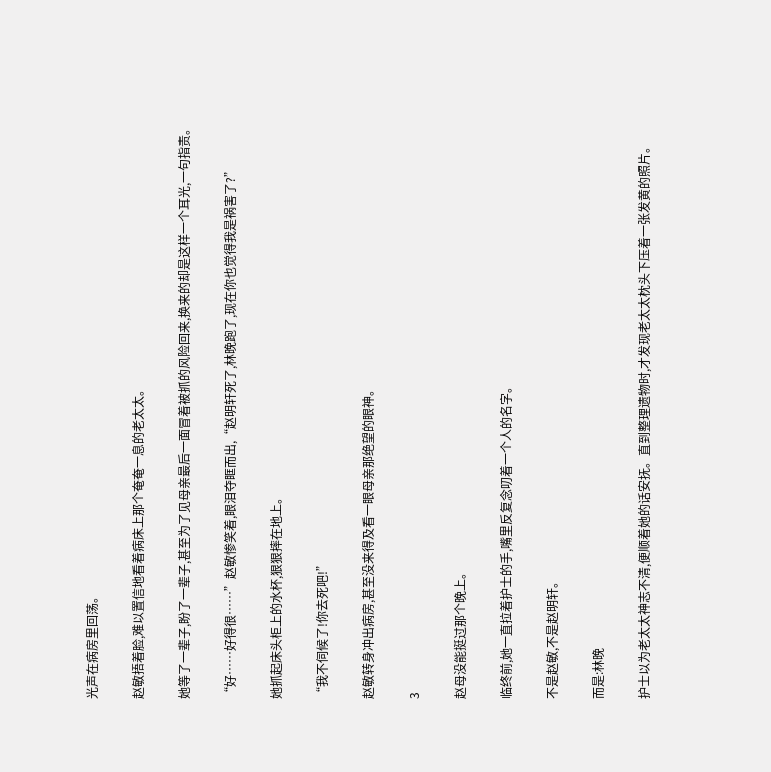光声在病房里回荡。

赵敏捂着脸,难以置信地看着病床上那个奄奄一息的老太太。

她等了一辈子,盼了一辈子,甚至为了见母亲最后一面冒着被抓的风险回来,换来的却是这样一个耳光,一句指责。

“好……好得很……”赵敏惨笑着,眼泪夺眶而出,“赵明轩死了,林晚跑了,现在你也觉得我是祸害了?”

她抓起床头柜上的水杯,狠狠摔在地上。

“我不伺候了!你去死吧!”

赵敏转身冲出病房,甚至没来得及看一眼母亲那绝望的眼神。

3

赵母没能挺过那个晚上。

临终前,她一直拉着护士的手,嘴里反复念叨着一个人的名字。

不是赵敏,不是赵明轩。

而是:林晚

护士以为老太太神志不清,便顺着她的话安抚。直到整理遗物时,才发现老太太枕头下压着一张发黄的照片。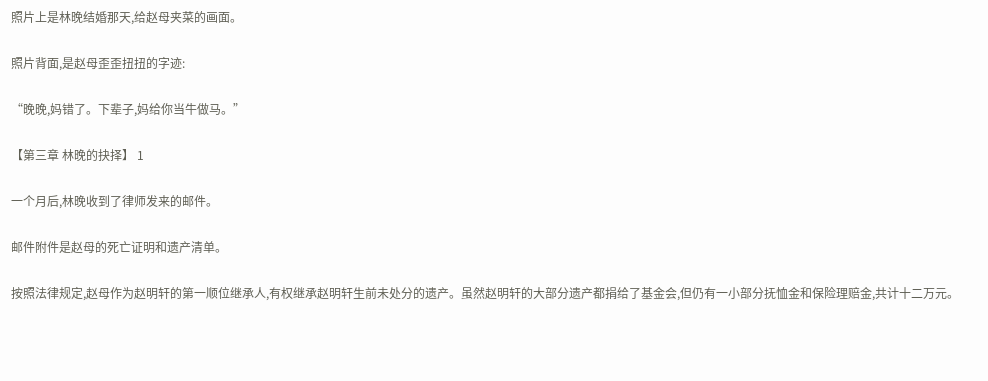照片上是林晚结婚那天,给赵母夹菜的画面。

照片背面,是赵母歪歪扭扭的字迹:

“晚晚,妈错了。下辈子,妈给你当牛做马。”

【第三章 林晚的抉择】 1

一个月后,林晚收到了律师发来的邮件。

邮件附件是赵母的死亡证明和遗产清单。

按照法律规定,赵母作为赵明轩的第一顺位继承人,有权继承赵明轩生前未处分的遗产。虽然赵明轩的大部分遗产都捐给了基金会,但仍有一小部分抚恤金和保险理赔金,共计十二万元。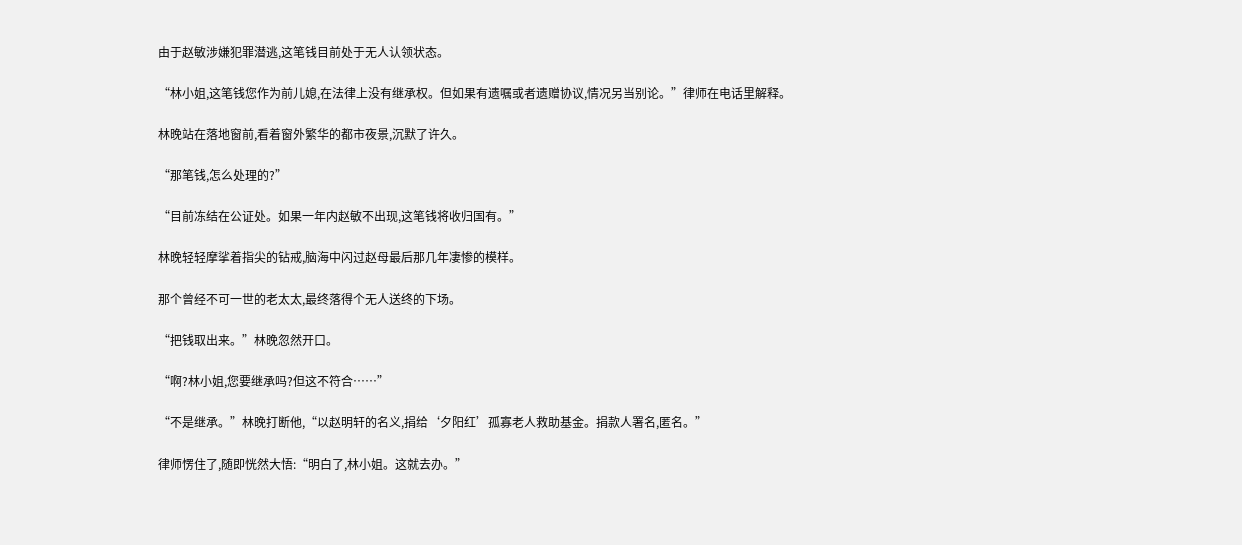由于赵敏涉嫌犯罪潜逃,这笔钱目前处于无人认领状态。

“林小姐,这笔钱您作为前儿媳,在法律上没有继承权。但如果有遗嘱或者遗赠协议,情况另当别论。”律师在电话里解释。

林晚站在落地窗前,看着窗外繁华的都市夜景,沉默了许久。

“那笔钱,怎么处理的?”

“目前冻结在公证处。如果一年内赵敏不出现,这笔钱将收归国有。”

林晚轻轻摩挲着指尖的钻戒,脑海中闪过赵母最后那几年凄惨的模样。

那个曾经不可一世的老太太,最终落得个无人送终的下场。

“把钱取出来。”林晚忽然开口。

“啊?林小姐,您要继承吗?但这不符合……”

“不是继承。”林晚打断他,“以赵明轩的名义,捐给‘夕阳红’孤寡老人救助基金。捐款人署名,匿名。”

律师愣住了,随即恍然大悟:“明白了,林小姐。这就去办。”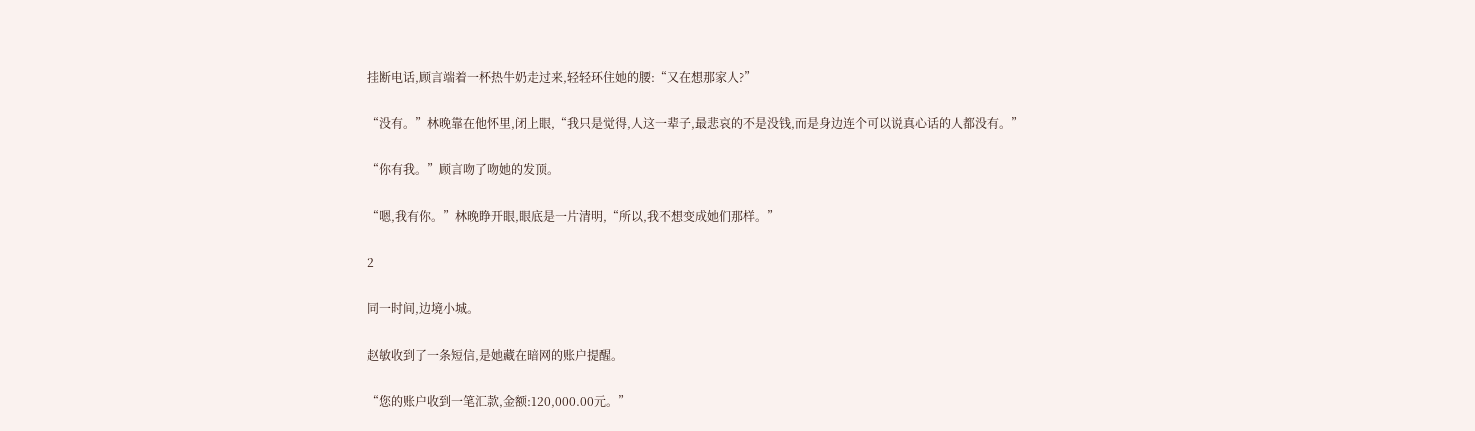挂断电话,顾言端着一杯热牛奶走过来,轻轻环住她的腰:“又在想那家人?”

“没有。”林晚靠在他怀里,闭上眼,“我只是觉得,人这一辈子,最悲哀的不是没钱,而是身边连个可以说真心话的人都没有。”

“你有我。”顾言吻了吻她的发顶。

“嗯,我有你。”林晚睁开眼,眼底是一片清明,“所以,我不想变成她们那样。”

2

同一时间,边境小城。

赵敏收到了一条短信,是她藏在暗网的账户提醒。

“您的账户收到一笔汇款,金额:120,000.00元。”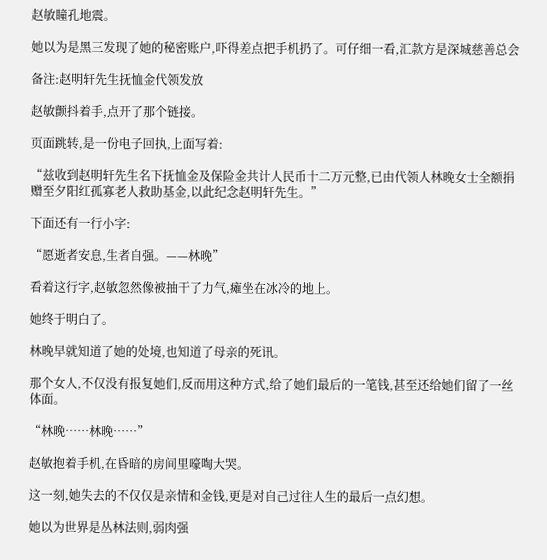赵敏瞳孔地震。

她以为是黑三发现了她的秘密账户,吓得差点把手机扔了。可仔细一看,汇款方是深城慈善总会

备注:赵明轩先生抚恤金代领发放

赵敏颤抖着手,点开了那个链接。

页面跳转,是一份电子回执,上面写着:

“兹收到赵明轩先生名下抚恤金及保险金共计人民币十二万元整,已由代领人林晚女士全额捐赠至夕阳红孤寡老人救助基金,以此纪念赵明轩先生。”

下面还有一行小字:

“愿逝者安息,生者自强。——林晚”

看着这行字,赵敏忽然像被抽干了力气,瘫坐在冰冷的地上。

她终于明白了。

林晚早就知道了她的处境,也知道了母亲的死讯。

那个女人,不仅没有报复她们,反而用这种方式,给了她们最后的一笔钱,甚至还给她们留了一丝体面。

“林晚……林晚……”

赵敏抱着手机,在昏暗的房间里嚎啕大哭。

这一刻,她失去的不仅仅是亲情和金钱,更是对自己过往人生的最后一点幻想。

她以为世界是丛林法则,弱肉强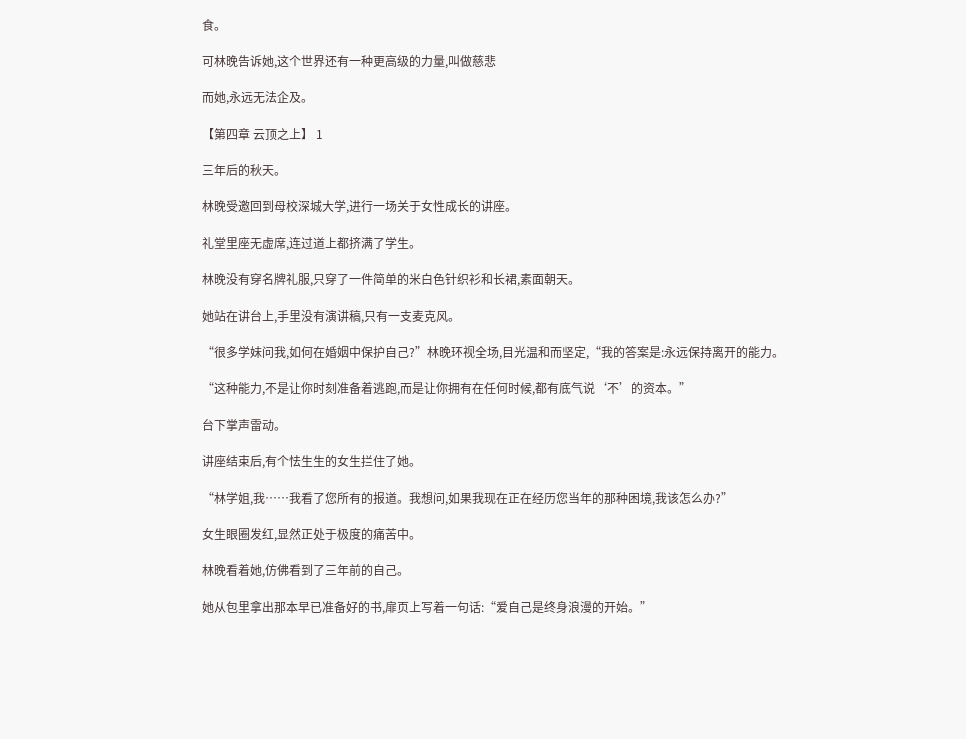食。

可林晚告诉她,这个世界还有一种更高级的力量,叫做慈悲

而她,永远无法企及。

【第四章 云顶之上】 1

三年后的秋天。

林晚受邀回到母校深城大学,进行一场关于女性成长的讲座。

礼堂里座无虚席,连过道上都挤满了学生。

林晚没有穿名牌礼服,只穿了一件简单的米白色针织衫和长裙,素面朝天。

她站在讲台上,手里没有演讲稿,只有一支麦克风。

“很多学妹问我,如何在婚姻中保护自己?”林晚环视全场,目光温和而坚定,“我的答案是:永远保持离开的能力。

“这种能力,不是让你时刻准备着逃跑,而是让你拥有在任何时候,都有底气说‘不’的资本。”

台下掌声雷动。

讲座结束后,有个怯生生的女生拦住了她。

“林学姐,我……我看了您所有的报道。我想问,如果我现在正在经历您当年的那种困境,我该怎么办?”

女生眼圈发红,显然正处于极度的痛苦中。

林晚看着她,仿佛看到了三年前的自己。

她从包里拿出那本早已准备好的书,扉页上写着一句话:“爱自己是终身浪漫的开始。”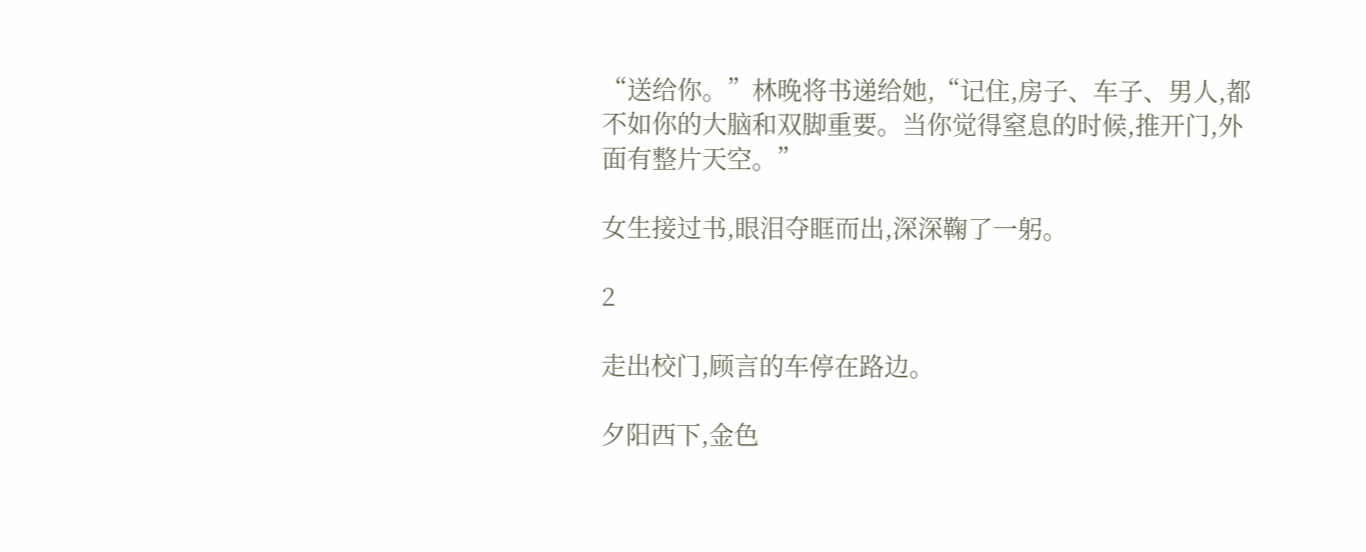“送给你。”林晚将书递给她,“记住,房子、车子、男人,都不如你的大脑和双脚重要。当你觉得窒息的时候,推开门,外面有整片天空。”

女生接过书,眼泪夺眶而出,深深鞠了一躬。

2

走出校门,顾言的车停在路边。

夕阳西下,金色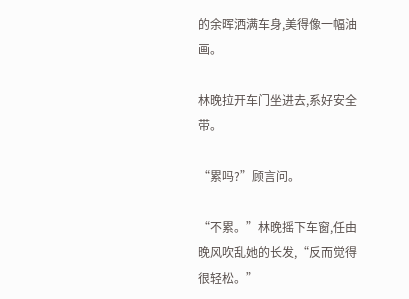的余晖洒满车身,美得像一幅油画。

林晚拉开车门坐进去,系好安全带。

“累吗?”顾言问。

“不累。”林晚摇下车窗,任由晚风吹乱她的长发,“反而觉得很轻松。”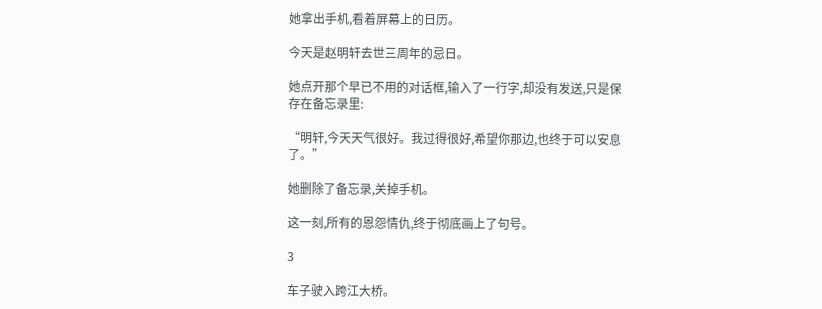她拿出手机,看着屏幕上的日历。

今天是赵明轩去世三周年的忌日。

她点开那个早已不用的对话框,输入了一行字,却没有发送,只是保存在备忘录里:

“明轩,今天天气很好。我过得很好,希望你那边,也终于可以安息了。”

她删除了备忘录,关掉手机。

这一刻,所有的恩怨情仇,终于彻底画上了句号。

3

车子驶入跨江大桥。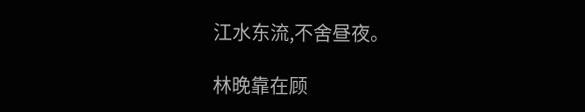江水东流,不舍昼夜。

林晚靠在顾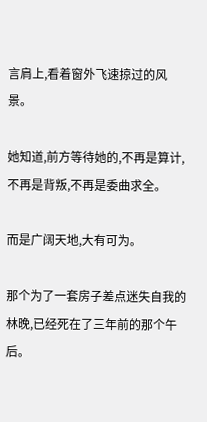言肩上,看着窗外飞速掠过的风景。

她知道,前方等待她的,不再是算计,不再是背叛,不再是委曲求全。

而是广阔天地,大有可为。

那个为了一套房子差点迷失自我的林晚,已经死在了三年前的那个午后。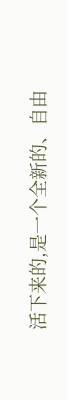活下来的,是一个全新的、自由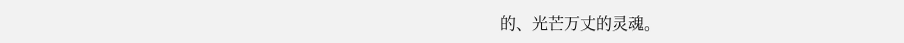的、光芒万丈的灵魂。